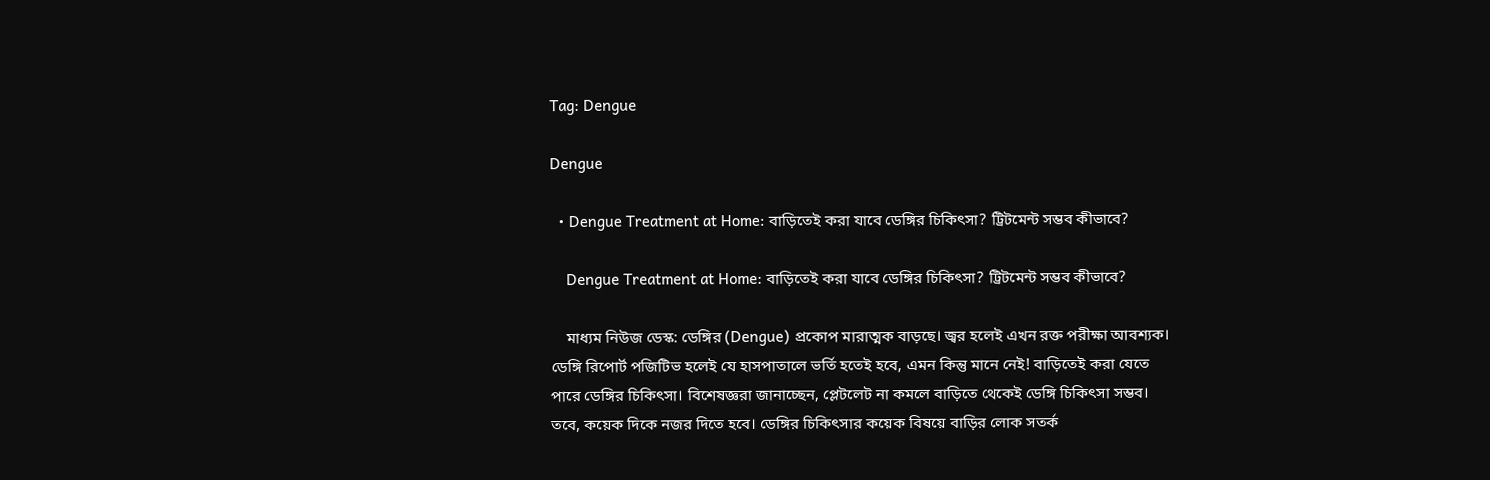Tag: Dengue

Dengue

  • Dengue Treatment at Home: বাড়িতেই করা যাবে ডেঙ্গির চিকিৎসা? ট্রিটমেন্ট সম্ভব কীভাবে?

    Dengue Treatment at Home: বাড়িতেই করা যাবে ডেঙ্গির চিকিৎসা? ট্রিটমেন্ট সম্ভব কীভাবে?

    মাধ্যম নিউজ ডেস্ক: ডেঙ্গির (Dengue) প্রকোপ মারাত্মক বাড়ছে। জ্বর হলেই এখন রক্ত পরীক্ষা আবশ্যক। ডেঙ্গি রিপোর্ট পজিটিভ হলেই যে হাসপাতালে ভর্তি হতেই হবে, এমন কিন্তু মানে নেই! বাড়িতেই করা যেতে পারে ডেঙ্গির চিকিৎসা। বিশেষজ্ঞরা জানাচ্ছেন, প্লেটলেট না কমলে বাড়িতে থেকেই ডেঙ্গি চিকিৎসা সম্ভব। তবে, কয়েক দিকে নজর দিতে হবে। ডেঙ্গির চিকিৎসার কয়েক বিষয়ে বাড়ির লোক সতর্ক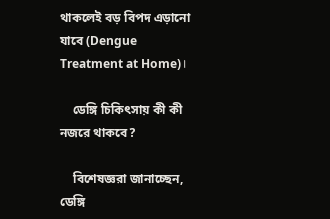থাকলেই বড় বিপদ এড়ানো যাবে (Dengue Treatment at Home)।

    ডেঙ্গি চিকিৎসায় কী কী নজরে থাকবে?

    বিশেষজ্ঞরা জানাচ্ছেন, ডেঙ্গি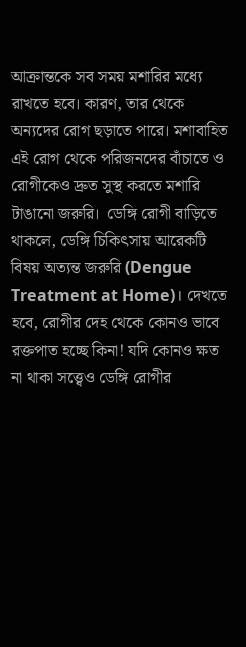আক্রান্তকে সব সময় মশারির মধ্যে রাখতে হবে। কারণ, তার থেকে অন্যদের রোগ ছড়াতে পারে। মশাবাহিত এই রোগ থেকে পরিজনদের বাঁচাতে ও রোগীকেও দ্রুত সুস্থ করতে মশারি টাঙানো জরুরি।  ডেঙ্গি রোগী বাড়িতে থাকলে, ডেঙ্গি চিকিৎসায় আরেকটি বিষয় অত্যন্ত জরুরি (Dengue Treatment at Home)। দেখতে হবে, রোগীর দেহ থেকে কোনও ভাবে রক্তপাত হচ্ছে কিনা! যদি কোনও ক্ষত না থাকা সত্ত্বেও ডেঙ্গি রোগীর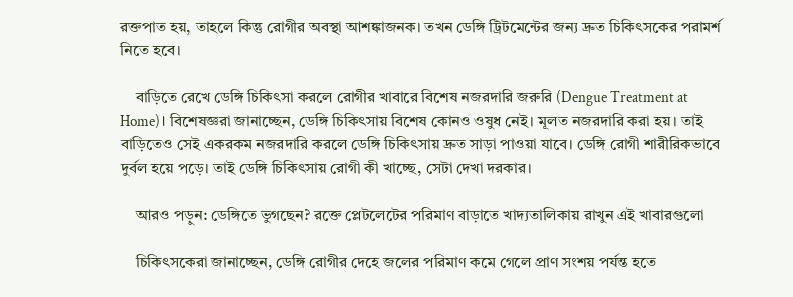রক্তপাত হয়, তাহলে কিন্তু রোগীর অবস্থা আশঙ্কাজনক। তখন ডেঙ্গি ট্রিটমেন্টের জন্য দ্রুত চিকিৎসকের পরামর্শ নিতে হবে।

    বাড়িতে রেখে ডেঙ্গি চিকিৎসা করলে রোগীর খাবারে বিশেষ নজরদারি জরুরি (Dengue Treatment at Home)। বিশেষজ্ঞরা জানাচ্ছেন, ডেঙ্গি চিকিৎসায় বিশেষ কোনও ওষুধ নেই। মূলত নজরদারি করা হয়। তাই বাড়িতেও সেই একরকম নজরদারি করলে ডেঙ্গি চিকিৎসায় দ্রুত সাড়া পাওয়া যাবে। ডেঙ্গি রোগী শারীরিকভাবে দুর্বল হয়ে পড়ে। তাই ডেঙ্গি চিকিৎসায় রোগী কী খাচ্ছে, সেটা দেখা দরকার।

    আরও পড়ুন: ডেঙ্গিতে ভুগছেন? রক্তে প্লেটলেটের পরিমাণ বাড়াতে খাদ্যতালিকায় রাখুন এই খাবারগুলো

    চিকিৎসকেরা জানাচ্ছেন, ডেঙ্গি রোগীর দেহে জলের পরিমাণ কমে গেলে প্রাণ সংশয় পর্যন্ত হতে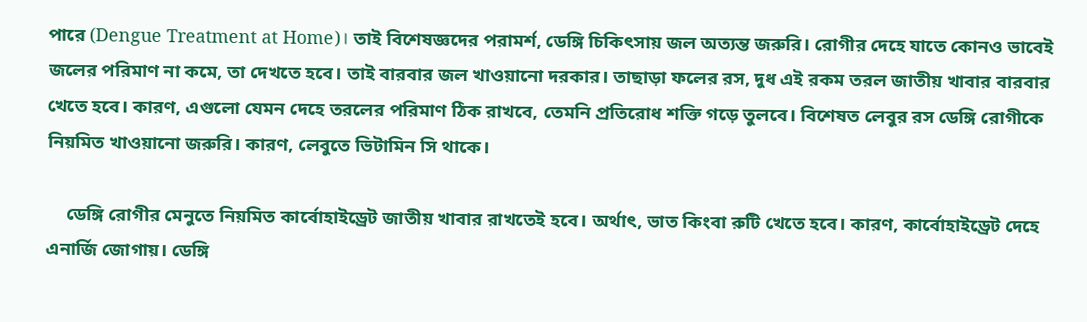পারে (Dengue Treatment at Home)। তাই বিশেষজ্ঞদের পরামর্শ, ডেঙ্গি চিকিৎসায় জল অত্যন্ত জরুরি। রোগীর দেহে যাতে কোনও ভাবেই জলের পরিমাণ না কমে, তা দেখতে হবে। তাই বারবার জল খাওয়ানো দরকার। তাছাড়া ফলের রস, দুধ এই রকম তরল জাতীয় খাবার বারবার খেতে হবে। কারণ, এগুলো যেমন দেহে তরলের পরিমাণ ঠিক রাখবে, তেমনি প্রতিরোধ শক্তি গড়ে তুলবে। বিশেষত লেবুর রস ডেঙ্গি রোগীকে নিয়মিত খাওয়ানো জরুরি। কারণ, লেবুতে ভিটামিন সি থাকে।

    ডেঙ্গি রোগীর মেনুতে নিয়মিত কার্বোহাইড্রেট জাতীয় খাবার রাখতেই হবে। অর্থাৎ, ভাত কিংবা রুটি খেতে হবে। কারণ, কার্বোহাইড্রেট দেহে এনার্জি জোগায়। ডেঙ্গি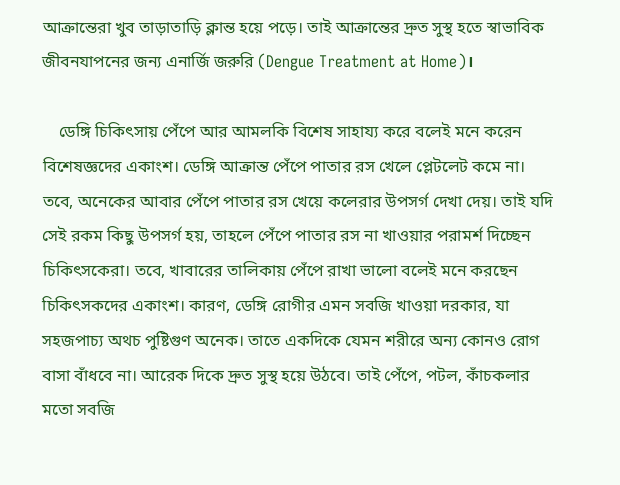আক্রান্তেরা খুব তাড়াতাড়ি ক্লান্ত হয়ে পড়ে। তাই আক্রান্তের দ্রুত সুস্থ হতে স্বাভাবিক জীবনযাপনের জন্য এনার্জি জরুরি (Dengue Treatment at Home)।

    ডেঙ্গি চিকিৎসায় পেঁপে আর আমলকি বিশেষ সাহায্য করে বলেই মনে করেন বিশেষজ্ঞদের একাংশ। ডেঙ্গি আক্রান্ত পেঁপে পাতার রস খেলে প্লেটলেট কমে না। তবে, অনেকের আবার পেঁপে পাতার রস খেয়ে কলেরার উপসর্গ দেখা দেয়। তাই যদি সেই রকম কিছু উপসর্গ হয়, তাহলে পেঁপে পাতার রস না খাওয়ার পরামর্শ দিচ্ছেন চিকিৎসকেরা। তবে, খাবারের তালিকায় পেঁপে রাখা ভালো বলেই মনে করছেন চিকিৎসকদের একাংশ। কারণ, ডেঙ্গি রোগীর এমন সবজি খাওয়া দরকার, যা সহজপাচ্য অথচ পুষ্টিগুণ অনেক। তাতে একদিকে যেমন শরীরে অন্য কোনও রোগ বাসা বাঁধবে না। আরেক দিকে দ্রুত সুস্থ হয়ে উঠবে। তাই পেঁপে, পটল, কাঁচকলার মতো সবজি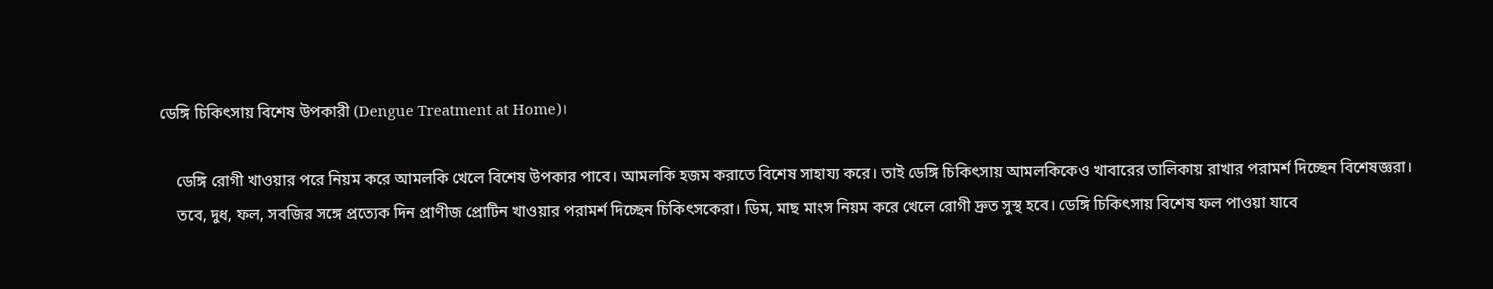ডেঙ্গি চিকিৎসায় বিশেষ উপকারী (Dengue Treatment at Home)।

    ডেঙ্গি রোগী খাওয়ার পরে নিয়ম করে আমলকি খেলে বিশেষ উপকার পাবে। আমলকি হজম করাতে বিশেষ সাহায্য করে। তাই ডেঙ্গি চিকিৎসায় আমলকিকেও খাবারের তালিকায় রাখার পরামর্শ দিচ্ছেন বিশেষজ্ঞরা।
    তবে, দুধ, ফল, সবজির সঙ্গে প্রত্যেক দিন প্রাণীজ প্রোটিন খাওয়ার পরামর্শ দিচ্ছেন চিকিৎসকেরা। ডিম, মাছ মাংস নিয়ম করে খেলে রোগী দ্রুত সুস্থ হবে। ডেঙ্গি চিকিৎসায় বিশেষ ফল পাওয়া যাবে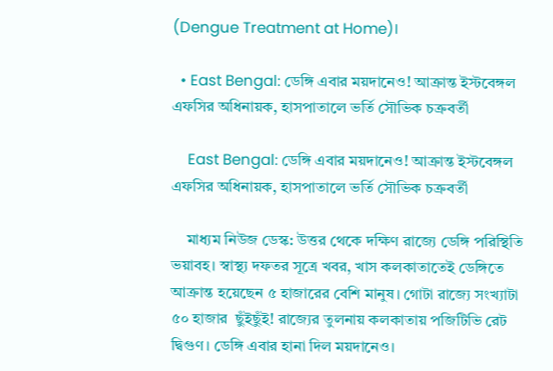(Dengue Treatment at Home)।

  • East Bengal: ডেঙ্গি এবার ময়দানেও! আক্রান্ত ইস্টবেঙ্গল এফসির অধিনায়ক, হাসপাতালে ভর্তি সৌভিক চক্রবর্তী

    East Bengal: ডেঙ্গি এবার ময়দানেও! আক্রান্ত ইস্টবেঙ্গল এফসির অধিনায়ক, হাসপাতালে ভর্তি সৌভিক চক্রবর্তী

    মাধ্যম নিউজ ডেস্ক: উত্তর থেকে দক্ষিণ রাজ্যে ডেঙ্গি পরিস্থিতি ভয়াবহ। স্বাস্থ্য দফতর সূত্রে খবর, খাস কলকাতাতেই ডেঙ্গিতে আক্রান্ত হয়েছেন ৫ হাজারের বেশি মানুষ। গোটা রাজ্যে সংখ্যাটা ৫০ হাজার  ছুঁইছুঁই! রাজ্যের তুলনায় কলকাতায় পজিটিভি রেট দ্বিগুণ। ডেঙ্গি এবার হানা দিল ময়দানেও।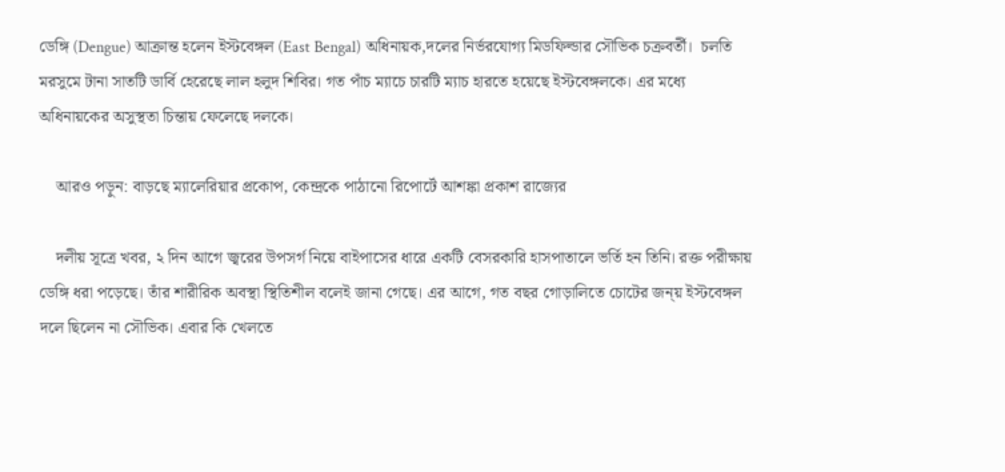ডেঙ্গি (Dengue) আক্রান্ত হলেন ইস্টবেঙ্গল (East Bengal) অধিনায়ক,দলের নির্ভরযোগ্য মিডফিল্ডার সৌভিক চক্রবর্তী।  চলতি মরসুমে টানা সাতটি ডার্বি হেরেছে লাল হলুদ শিবির। গত পাঁচ ম্যাচে চারটি ম্যাচ হারতে হয়েছে ইস্টবেঙ্গলকে। এর মধ্যে অধিনায়কের অসুস্থতা চিন্তায় ফেলেছে দলকে।

    আরও পড়ুন: বাড়ছে ম্যালেরিয়ার প্রকোপ, কেন্দ্রকে পাঠানো রিপোর্টে আশঙ্কা প্রকাশ রাজ্যের

    দলীয় সূত্রে খবর, ২ দিন আগে জ্বরের উপসর্গ নিয়ে বাইপাসের ধারে একটি বেসরকারি হাসপাতালে ভর্তি হন তিনি। রক্ত পরীক্ষায় ডেঙ্গি ধরা পড়েছে। তাঁর শারীরিক অবস্থা স্থিতিশীল বলেই জানা গেছে। এর আগে, গত বছর গোড়ালিতে চোটের জন্য় ইস্টবেঙ্গল দলে ছিলেন না সৌভিক। এবার কি খেলতে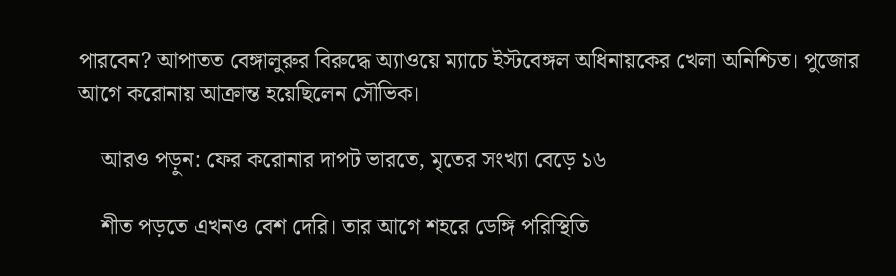পারবেন? আপাতত বেঙ্গালুরুর বিরুদ্ধে অ্যাওয়ে ম্যাচে ইস্টবেঙ্গল অধিনায়কের খেলা অনিশ্চিত। পুজোর আগে করোনায় আক্রান্ত হয়েছিলেন সৌভিক।

    আরও পড়ুন: ফের করোনার দাপট ভারতে, মৃতের সংখ্যা বেড়ে ১৬

    শীত পড়তে এখনও বেশ দেরি। তার আগে শহরে ডেঙ্গি পরিস্থিতি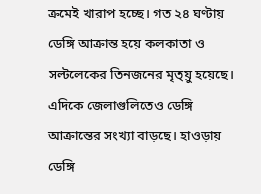ক্রমেই খারাপ হচ্ছে। গত ২৪ ঘণ্টায় ডেঙ্গি আক্রান্ত হয়ে কলকাতা ও সল্টলেকের তিনজনের মৃত্য়ু হয়েছে। এদিকে জেলাগুলিতেও ডেঙ্গি আক্রান্তের সংখ্যা বাড়ছে। হাওড়ায় ডেঙ্গি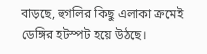বাড়ছে, হুগলির কিছু এলাকা ক্রমেই ডেঙ্গির হটস্পট হয়ে উঠছে।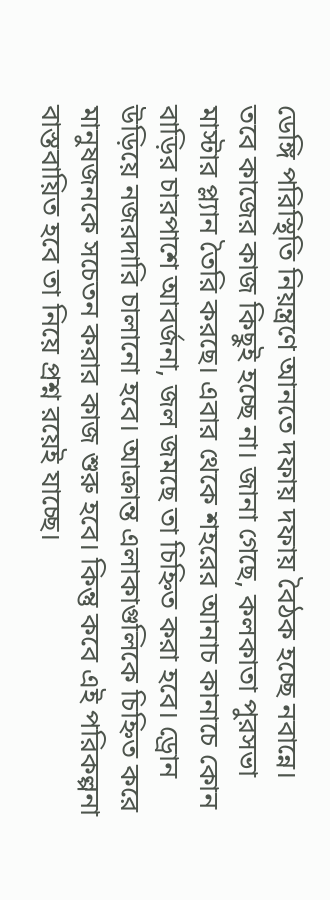ডেঙ্গি পরিস্থিতি নিয়ন্ত্রণে আনতে দফায় দফায় বৈঠক হচ্ছে নবান্নে। তবে কাজের কাজ কিছুই হচ্ছে না। জানা গেছে, কলকাতা পুরসভা মাস্টার প্ল্যান তৈরি করছে। এবার থেকে শহরের আনাচ কানাচে কোন বাড়ির চারপাশে আবর্জনা, জল জমছে তা চিহ্নিত করা হবে। ড্রোন উড়িয়ে নজরদারি চালানো হবে। আক্রান্ত এলাকাগুলিকে চিহ্নিত করে মানুষজনকে সচেতন করার কাজ শুরু হবে। কিন্তু কবে এই পরিকল্পনা বাস্তবায়িত হবে তা নিয়ে প্রশ্ন রয়েই যাচ্ছে।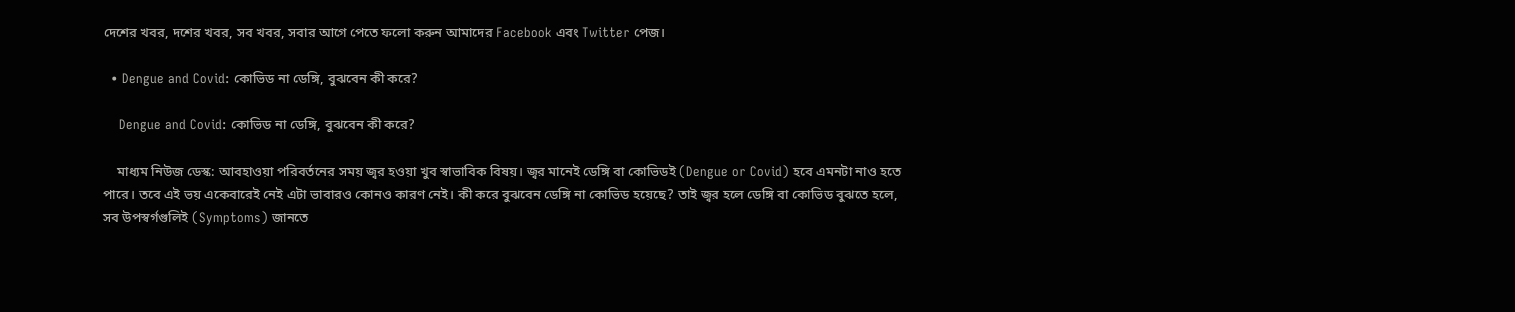দেশের খবর, দশের খবর, সব খবর, সবার আগে পেতে ফলো করুন আমাদের Facebook এবং Twitter পেজ।

  • Dengue and Covid: কোভিড না ডেঙ্গি, বুঝবেন কী করে?

    Dengue and Covid: কোভিড না ডেঙ্গি, বুঝবেন কী করে?

    মাধ্যম নিউজ ডেস্ক: আবহাওয়া পরিবর্তনের সময় জ্বর হওয়া খুব স্বাভাবিক বিষয়। জ্বর মানেই ডেঙ্গি বা কোভিডই (Dengue or Covid) হবে এমনটা নাও হতে পারে। তবে এই ভয় একেবারেই নেই এটা ভাবারও কোনও কারণ নেই। কী করে বুঝবেন ডেঙ্গি না কোভিড হয়েছে? তাই জ্বর হলে ডেঙ্গি বা কোভিড বুঝতে হলে, সব উপস্বর্গগুলিই (Symptoms) জানতে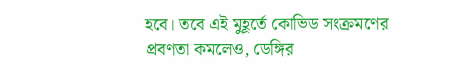হবে। তবে এই মুহূর্তে কোভিড সংক্রমণের প্রবণতা কমলেও, ডেঙ্গির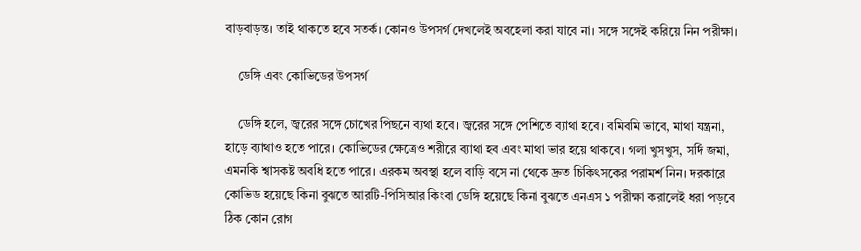বাড়বাড়ন্ত। তাই থাকতে হবে সতর্ক। কোনও উপসর্গ দেখলেই অবহেলা করা যাবে না। সঙ্গে সঙ্গেই করিয়ে নিন পরীক্ষা।

    ডেঙ্গি এবং কোভিডের উপসর্গ

    ডেঙ্গি হলে, জ্বরের সঙ্গে চোখের পিছনে ব্যথা হবে। জ্বরের সঙ্গে পেশিতে ব্যাথা হবে। বমিবমি ভাবে, মাথা যন্ত্রনা, হাড়ে ব্যাথাও হতে পারে। কোভিডের ক্ষেত্রেও শরীরে ব্যাথা হব এবং মাথা ভার হয়ে থাকবে। গলা খুসখুস, সর্দি জমা, এমনকি শ্বাসকষ্ট অবধি হতে পারে। এরকম অবস্থা হলে বাড়ি বসে না থেকে দ্রুত চিকিৎসকের পরামর্শ নিন। দরকারে কোভিড হয়েছে কিনা বুঝতে আরটি-পিসিআর কিংবা ডেঙ্গি হয়েছে কিনা বুঝতে এনএস ১ পরীক্ষা করালেই ধরা পড়বে ঠিক কোন রোগ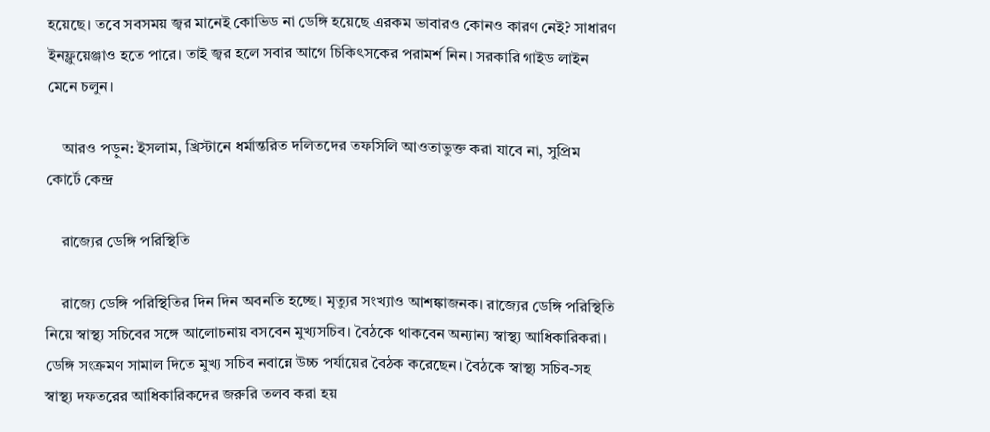হয়েছে। তবে সবসময় জ্বর মানেই কোভিড না ডেঙ্গি হয়েছে এরকম ভাবারও কোনও কারণ নেই? সাধারণ ইনফ্লুয়েঞ্জাও হতে পারে। তাই জ্বর হলে সবার আগে চিকিৎসকের পরামর্শ নিন। সরকারি গাইড লাইন মেনে চলুন।

    আরও পড়ুন: ইসলাম, খ্রিস্টানে ধর্মান্তরিত দলিতদের তফসিলি আওতাভুক্ত করা যাবে না, সুপ্রিম কোর্টে কেন্দ্র

    রাজ্যের ডেঙ্গি পরিস্থিতি

    রাজ্যে ডেঙ্গি পরিস্থিতির দিন দিন অবনতি হচ্ছে। মৃত্যুর সংখ্যাও আশঙ্কাজনক। রাজ্যের ডেঙ্গি পরিস্থিতি নিয়ে স্বাস্থ্য সচিবের সঙ্গে আলোচনায় বসবেন মুখ্যসচিব। বৈঠকে থাকবেন অন্যান্য স্বাস্থ্য আধিকারিকরা। ডেঙ্গি সংক্রমণ সামাল দিতে মুখ্য সচিব নবান্নে উচ্চ পর্যায়ের বৈঠক করেছেন। বৈঠকে স্বাস্থ্য সচিব-সহ স্বাস্থ্য দফতরের আধিকারিকদের জরুরি তলব করা হয়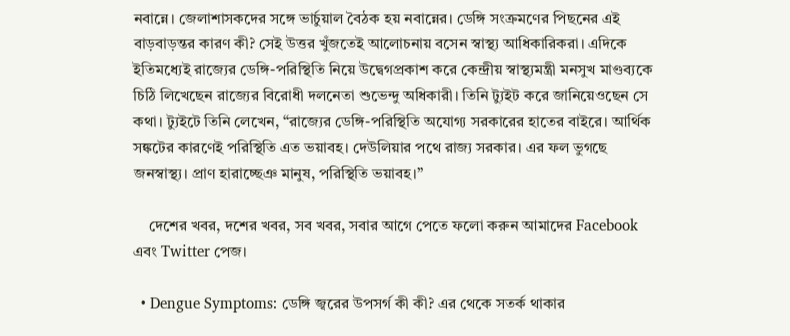নবান্নে। জেলাশাসকদের সঙ্গে ভার্চুয়াল বৈঠক হয় নবান্নের। ডেঙ্গি সংক্রমণের পিছনের এই বাড়বাড়ন্তর কারণ কী? সেই উত্তর খুঁজতেই আলোচনায় বসেন স্বাস্থ্য আধিকারিকরা। এদিকে ইতিমধ্যেই রাজ্যের ডেঙ্গি-পরিস্থিতি নিয়ে উদ্বেগপ্রকাশ করে কেন্দ্রীয় স্বাস্থ্যমন্ত্রী মনসুখ মাণ্ডব্যকে চিঠি লিখেছেন রাজ্যের বিরোধী দলনেতা শুভেন্দু অধিকারী। তিনি ট্যুইট করে জানিয়েওছেন সে কথা। ট্যুইটে তিনি লেখেন, “রাজ্যের ডেঙ্গি-পরিস্থিতি অযোগ্য সরকারের হাতের বাইরে। আর্থিক সঙ্কটের কারণেই পরিস্থিতি এত ভয়াবহ। দেউলিয়ার পথে রাজ্য সরকার। এর ফল ভুগছে জনস্বাস্থ্য। প্রাণ হারাচ্ছেঞ মানুষ, পরিস্থিতি ভয়াবহ।”

    দেশের খবর, দশের খবর, সব খবর, সবার আগে পেতে ফলো করুন আমাদের Facebook এবং Twitter পেজ।

  • Dengue Symptoms: ডেঙ্গি জ্বরের উপসর্গ কী কী? এর থেকে সতর্ক থাকার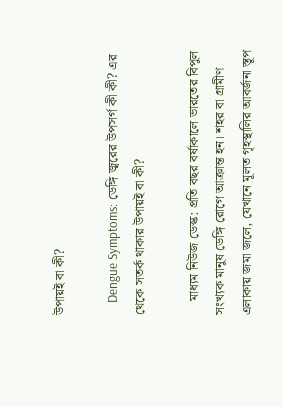উপায়ই বা কী?

    Dengue Symptoms: ডেঙ্গি জ্বরের উপসর্গ কী কী? এর থেকে সতর্ক থাকার উপায়ই বা কী?

    মাধ্যম নিউজ ডেস্ক: প্রতি বছর বর্ষাকালে ভারতের বিপুল সংখ্যক মানুষ ডেঙ্গি রোগে আক্রান্ত হন। শহর বা গ্রামীণ এলাকায় জমা জলে, যেখানে মূলত গৃহস্থালির আবর্জনা স্তূপ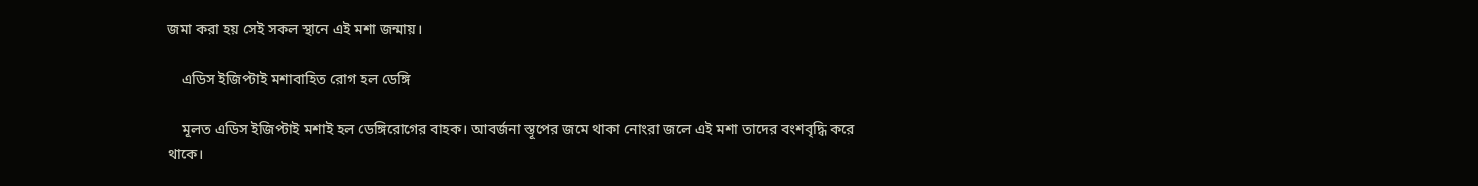জমা করা হয় সেই সকল স্থানে এই মশা জন্মায়।

    এডিস ইজিপ্টাই মশাবাহিত রোগ হল ডেঙ্গি

    মূলত এডিস ইজিপ্টাই মশাই হল ডেঙ্গিরোগের বাহক। আবর্জনা স্তূপের জমে থাকা নোংরা জলে এই মশা তাদের বংশবৃদ্ধি করে থাকে।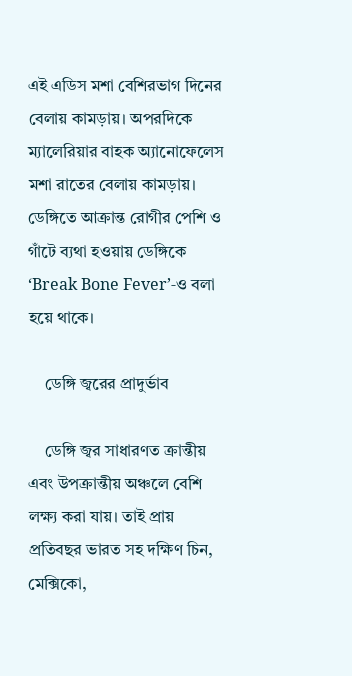এই এডিস মশা বেশিরভাগ দিনের বেলায় কামড়ায়। অপরদিকে ম্যালেরিয়ার বাহক অ্যানোফেলেস মশা রাতের বেলায় কামড়ায়। ডেঙ্গিতে আক্রান্ত রোগীর পেশি ও গাঁটে ব্যথা হওয়ায় ডেঙ্গিকে  ‘Break Bone Fever’-ও বলা হয়ে থাকে।

    ডেঙ্গি জ্বরের প্রাদুর্ভাব

    ডেঙ্গি জ্বর সাধারণত ক্রান্তীয় এবং উপক্রান্তীয় অঞ্চলে বেশি লক্ষ্য করা যায়। তাই প্রায় প্রতিবছর ভারত সহ দক্ষিণ চিন, মেক্সিকো,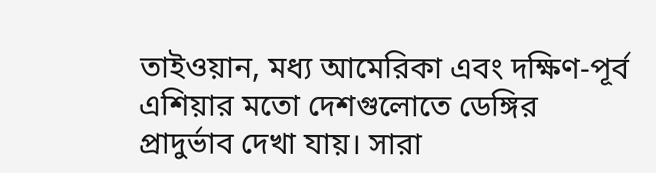তাইওয়ান, মধ্য আমেরিকা এবং দক্ষিণ-পূর্ব এশিয়ার মতো দেশগুলোতে ডেঙ্গির প্রাদুর্ভাব দেখা যায়। সারা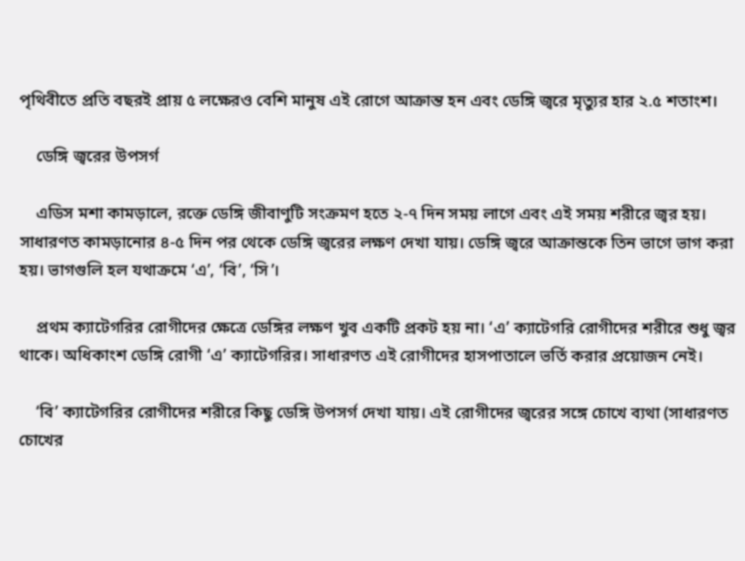পৃথিবীতে প্রতি বছরই প্রায় ৫ লক্ষেরও বেশি মানুষ এই রোগে আক্রান্ত হন এবং ডেঙ্গি জ্বরে মৃত্যুর হার ২.৫ শতাংশ।

    ডেঙ্গি জ্বরের উপসর্গ

    এডিস মশা কামড়ালে, রক্তে ডেঙ্গি জীবাণুটি সংক্রমণ হতে ২-৭ দিন সময় লাগে এবং এই সময় শরীরে জ্বর হয়। সাধারণত কামড়ানোর ৪-৫ দিন পর থেকে ডেঙ্গি জ্বরের লক্ষণ দেখা যায়। ডেঙ্গি জ্বরে আক্রান্তকে তিন ভাগে ভাগ করা হয়। ভাগগুলি হল যথাক্রমে ‘এ’, ‘বি’, ‘সি’।

    প্রথম ক্যাটেগরির রোগীদের ক্ষেত্রে ডেঙ্গির লক্ষণ খুব একটি প্রকট হয় না। ‘এ’ ক্যাটেগরি রোগীদের শরীরে শুধু জ্বর থাকে। অধিকাংশ ডেঙ্গি রোগী ‘এ’ ক্যাটেগরির। সাধারণত এই রোগীদের হাসপাতালে ভর্তি করার প্রয়োজন নেই।

    ‘বি’ ক্যাটেগরির রোগীদের শরীরে কিছু ডেঙ্গি উপসর্গ দেখা যায়। এই রোগীদের জ্বরের সঙ্গে চোখে ব্যথা (সাধারণত চোখের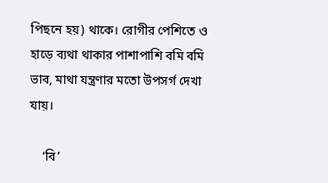পিছনে হয়) থাকে। রোগীর পেশিতে ও হাড়ে ব্যথা থাকার পাশাপাশি বমি বমি ভাব, মাথা যন্ত্রণার মতো উপসর্গ দেখা যায়।

    ‘বি’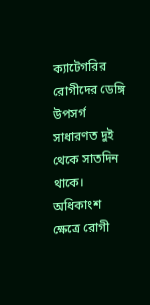ক্যাটেগরির রোগীদের ডেঙ্গি উপসর্গ সাধারণত দুই থেকে সাতদিন থাকে। অধিকাংশ ক্ষেত্রে রোগী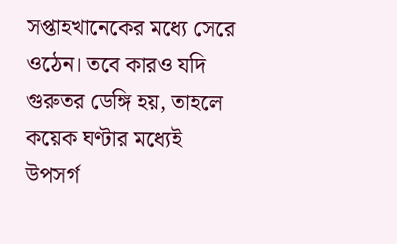সপ্তাহখানেকের মধ্যে সেরে ওঠেন। তবে কারও যদি গুরুতর ডেঙ্গি হয়, তাহলে কয়েক ঘণ্টার মধ্যেই উপসর্গ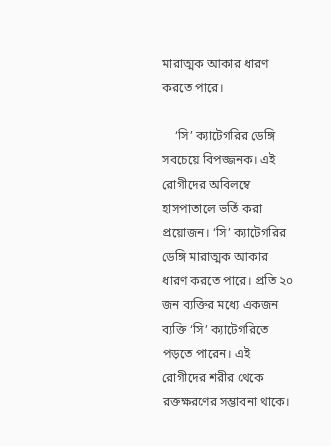মারাত্মক আকার ধারণ করতে পারে।

    ‘সি’ ক্যাটেগরির ডেঙ্গি সবচেয়ে বিপজ্জনক। এই রোগীদের অবিলম্বে হাসপাতালে ভর্তি করা প্রয়োজন। ‘সি’ ক্যাটেগরির ডেঙ্গি মারাত্মক আকার ধারণ করতে পারে। প্রতি ২০ জন ব্যক্তির মধ্যে একজন ব্যক্তি ‘সি’ ক্যাটেগরিতে পড়তে পারেন। এই রোগীদের শরীর থেকে রক্তক্ষরণের সম্ভাবনা থাকে।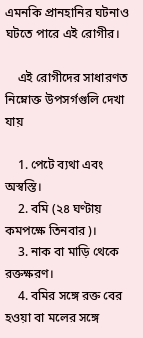এমনকি প্রানহানির ঘটনাও ঘটতে পারে এই রোগীর।

    এই রোগীদের সাধারণত নিম্নোক্ত উপসর্গগুলি দেখা যায়

    1. পেটে ব্যথা এবং অস্বস্তি।
    2. বমি (২৪ ঘণ্টায় কমপক্ষে তিনবার)।
    3. নাক বা মাড়ি থেকে রক্তক্ষরণ।
    4. বমির সঙ্গে রক্ত বের হওয়া বা মলের সঙ্গে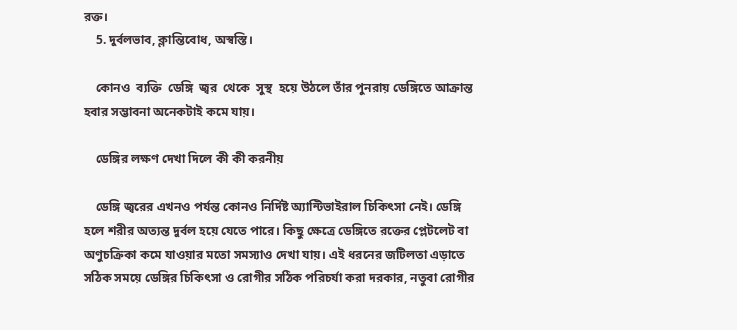রক্ত।
    5. দুর্বলভাব, ক্লান্তিবোধ, অস্বস্তি।

    কোনও  ব্যক্তি  ডেঙ্গি  জ্বর  থেকে  সুস্থ  হয়ে উঠলে তাঁর পুনরায় ডেঙ্গিতে আক্রান্ত হবার সম্ভাবনা অনেকটাই কমে যায়।

    ডেঙ্গির লক্ষণ দেখা দিলে কী কী করনীয়

    ডেঙ্গি জ্বরের এখনও পর্যন্ত কোনও নির্দিষ্ট অ্যান্টিভাইরাল চিকিৎসা নেই। ডেঙ্গি হলে শরীর অত্যন্ত দুর্বল হয়ে যেতে পারে। কিছু ক্ষেত্রে ডেঙ্গিতে রক্তের প্লেটলেট বা অণুচক্রিকা কমে যাওয়ার মতো সমস্যাও দেখা যায়। এই ধরনের জটিলতা এড়াতে সঠিক সময়ে ডেঙ্গির চিকিৎসা ও রোগীর সঠিক পরিচর্যা করা দরকার, নতুবা রোগীর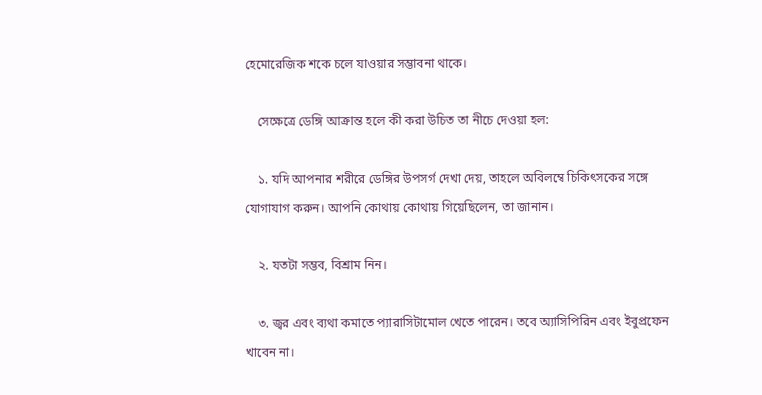হেমোরেজিক শকে চলে যাওয়ার সম্ভাবনা থাকে।

    সেক্ষেত্রে ডেঙ্গি আক্রান্ত হলে কী করা উচিত তা নীচে দেওয়া হল:

    ১. যদি আপনার শরীরে ডেঙ্গির উপসর্গ দেখা দেয়, তাহলে অবিলম্বে চিকিৎসকের সঙ্গে যোগাযাগ করুন। আপনি কোথায় কোথায় গিয়েছিলেন, তা জানান।

    ২. যতটা সম্ভব, বিশ্রাম নিন।

    ৩. জ্বর এবং ব্যথা কমাতে প্যারাসিটামোল খেতে পারেন। তবে অ্যাসিপিরিন এবং ইবুপ্রফেন খাবেন না।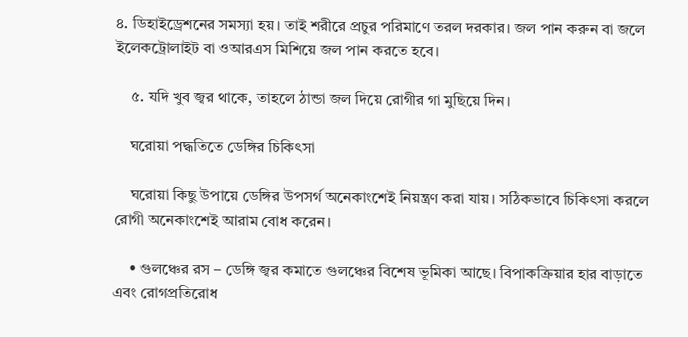৪. ডিহাইড্রেশনের সমস্যা হয়। তাই শরীরে প্রচুর পরিমাণে তরল দরকার। জল পান করুন বা জলে ইলেকট্রোলাইট বা ওআরএস মিশিয়ে জল পান করতে হবে।

    ৫. যদি খুব জ্বর থাকে, তাহলে ঠান্ডা জল দিয়ে রোগীর গা মুছিয়ে দিন।

    ঘরোয়া পদ্ধতিতে ডেঙ্গির চিকিৎসা

    ঘরোয়া কিছু উপায়ে ডেঙ্গির উপসর্গ অনেকাংশেই নিয়ন্ত্রণ করা যায়। সঠিকভাবে চিকিৎসা করলে রোগী অনেকাংশেই আরাম বোধ করেন।

    • গুলঞ্চের রস – ডেঙ্গি জ্বর কমাতে গুলঞ্চের বিশেষ ভূমিকা আছে। বিপাকক্রিয়ার হার বাড়াতে এবং রোগপ্রতিরোধ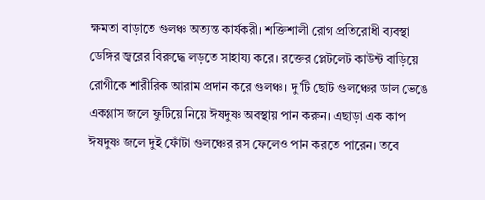ক্ষমতা বাড়াতে গুলঞ্চ অত্যন্ত কার্যকরী। শক্তিশালী রোগ প্রতিরোধী ব্যবস্থা ডেঙ্গির জ্বরের বিরুদ্ধে লড়তে সাহায্য করে। রক্তের প্লেটলেট কাউন্ট বাড়িয়ে রোগীকে শারীরিক আরাম প্রদান করে গুলঞ্চ। দু’টি ছোট গুলঞ্চের ডাল ভেঙে একগ্লাস জলে ফুটিয়ে নিয়ে ঈষদুষ্ণ অবস্থায় পান করুন। এছাড়া এক কাপ ঈষদুষ্ণ জলে দুই ফোঁটা গুলঞ্চের রস ফেলেও পান করতে পারেন। তবে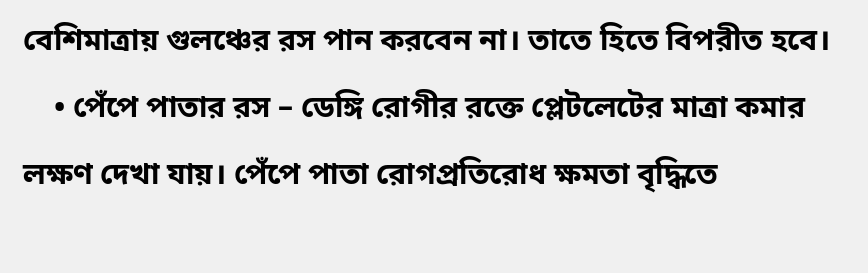বেশিমাত্রায় গুলঞ্চের রস পান করবেন না। তাতে হিতে বিপরীত হবে।
    • পেঁপে পাতার রস – ডেঙ্গি রোগীর রক্তে প্লেটলেটের মাত্রা কমার লক্ষণ দেখা যায়। পেঁপে পাতা রোগপ্রতিরোধ ক্ষমতা বৃদ্ধিতে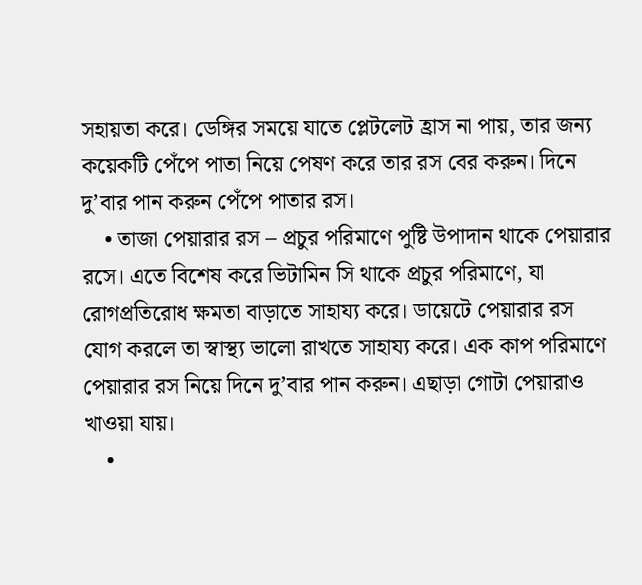সহায়তা করে। ডেঙ্গির সময়ে যাতে প্লেটলেট হ্রাস না পায়, তার জন্য কয়েকটি পেঁপে পাতা নিয়ে পেষণ করে তার রস বের করুন। দিনে দু’বার পান করুন পেঁপে পাতার রস।
    • তাজা পেয়ারার রস – প্রচুর পরিমাণে পুষ্টি উপাদান থাকে পেয়ারার রসে। এতে বিশেষ করে ভিটামিন সি থাকে প্রচুর পরিমাণে, যা রোগপ্রতিরোধ ক্ষমতা বাড়াতে সাহায্য করে। ডায়েটে পেয়ারার রস যোগ করলে তা স্বাস্থ্য ভালো রাখতে সাহায্য করে। এক কাপ পরিমাণে পেয়ারার রস নিয়ে দিনে দু’বার পান করুন। এছাড়া গোটা পেয়ারাও খাওয়া যায়।
    •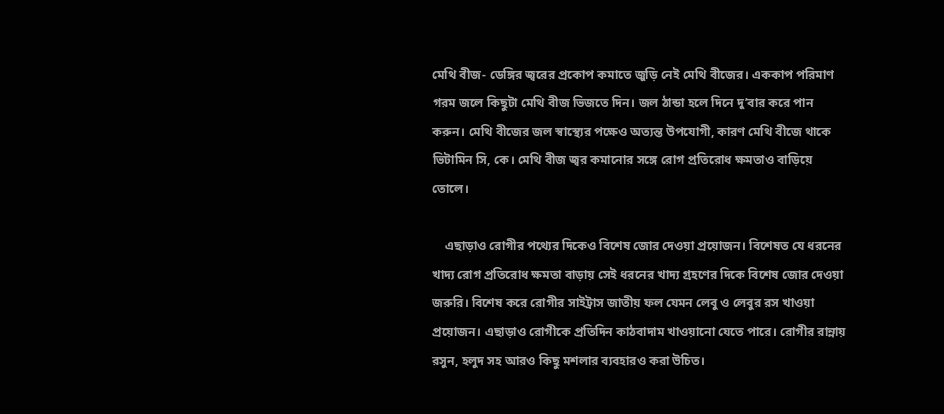মেথি বীজ- ডেঙ্গির জ্বরের প্রকোপ কমাতে জুড়ি নেই মেথি বীজের। এককাপ পরিমাণ গরম জলে কিছুটা মেথি বীজ ভিজতে দিন। জল ঠান্ডা হলে দিনে দু’বার করে পান করুন। মেথি বীজের জল স্বাস্থ্যের পক্ষেও অত্যন্ত উপযোগী, কারণ মেথি বীজে থাকে ভিটামিন সি, কে। মেথি বীজ জ্বর কমানোর সঙ্গে রোগ প্রতিরোধ ক্ষমতাও বাড়িয়ে তোলে।

    এছাড়াও রোগীর পথ্যের দিকেও বিশেষ জোর দেওয়া প্রয়োজন। বিশেষত যে ধরনের খাদ্য রোগ প্রতিরোধ ক্ষমতা বাড়ায় সেই ধরনের খাদ্য গ্রহণের দিকে বিশেষ জোর দেওয়া জরুরি। বিশেষ করে রোগীর সাইট্রাস জাতীয় ফল যেমন লেবু ও লেবুর রস খাওয়া প্রয়োজন। এছাড়াও রোগীকে প্রতিদিন কাঠবাদাম খাওয়ানো যেতে পারে। রোগীর রান্নায় রসুন, হলুদ সহ আরও কিছু মশলার ব্যবহারও করা উচিত।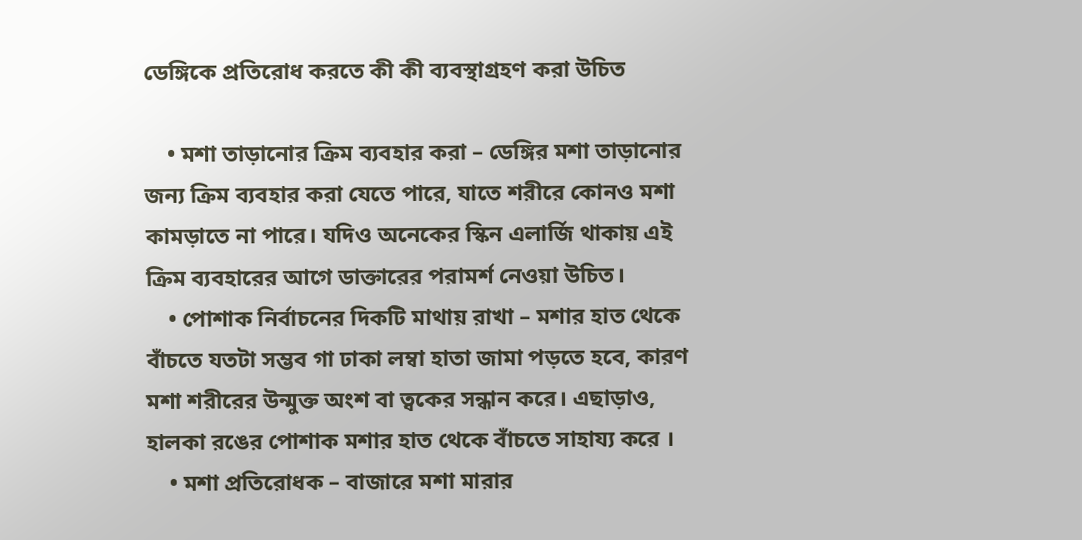ডেঙ্গিকে প্রতিরোধ করতে কী কী ব্যবস্থাগ্রহণ করা উচিত

    • মশা তাড়ানোর ক্রিম ব্যবহার করা – ডেঙ্গির মশা তাড়ানোর জন্য ক্রিম ব্যবহার করা যেতে পারে, যাতে শরীরে কোনও মশা কামড়াতে না পারে। যদিও অনেকের স্কিন এলার্জি থাকায় এই ক্রিম ব্যবহারের আগে ডাক্তারের পরামর্শ নেওয়া উচিত।
    • পোশাক নির্বাচনের দিকটি মাথায় রাখা – মশার হাত থেকে বাঁচতে যতটা সম্ভব গা ঢাকা লম্বা হাতা জামা পড়তে হবে, কারণ মশা শরীরের উন্মুক্ত অংশ বা ত্বকের সন্ধান করে। এছাড়াও, হালকা রঙের পোশাক মশার হাত থেকে বাঁচতে সাহায্য করে ।
    • মশা প্রতিরোধক – বাজারে মশা মারার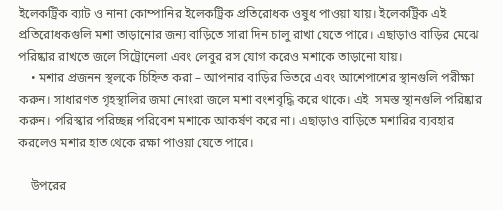ইলেকট্রিক ব্যাট ও নানা কোম্পানির ইলেকট্রিক প্রতিরোধক ওষুধ পাওয়া যায়। ইলেকট্রিক এই প্রতিরোধকগুলি মশা তাড়ানোর জন্য বাড়িতে সারা দিন চালু রাখা যেতে পারে। এছাড়াও বাড়ির মেঝে পরিষ্কার রাখতে জলে সিট্রোনেলা এবং লেবুর রস যোগ করেও মশাকে তাড়ানো যায়।
    • মশার প্রজনন স্থলকে চিহ্নিত করা – আপনার বাড়ির ভিতরে এবং আশেপাশের স্থানগুলি পরীক্ষা করুন। সাধারণত গৃহস্থালির জমা নোংরা জলে মশা বংশবৃদ্ধি করে থাকে। এই  সমস্ত স্থানগুলি পরিষ্কার করুন। পরিস্কার পরিচ্ছন্ন পরিবেশ মশাকে আকর্ষণ করে না। এছাড়াও বাড়িতে মশারির ব্যবহার করলেও মশার হাত থেকে রক্ষা পাওয়া যেতে পারে।

    উপরের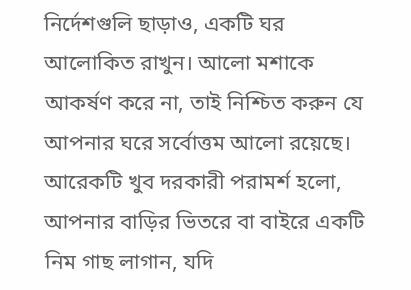নির্দেশগুলি ছাড়াও, একটি ঘর আলোকিত রাখুন। আলো মশাকে আকর্ষণ করে না, তাই নিশ্চিত করুন যে আপনার ঘরে সর্বোত্তম আলো রয়েছে। আরেকটি খুব দরকারী পরামর্শ হলো, আপনার বাড়ির ভিতরে বা বাইরে একটি নিম গাছ লাগান, যদি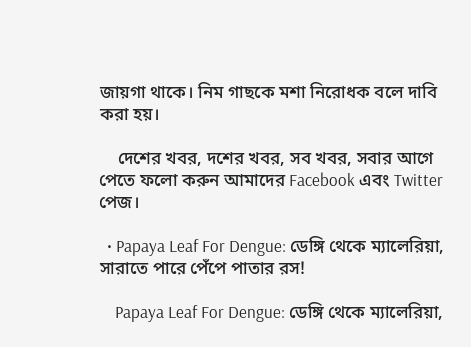জায়গা থাকে। নিম গাছকে মশা নিরোধক বলে দাবি করা হয়।

    দেশের খবর, দশের খবর, সব খবর, সবার আগে পেতে ফলো করুন আমাদের Facebook এবং Twitter পেজ।

  • Papaya Leaf For Dengue: ডেঙ্গি থেকে ম্যালেরিয়া, সারাতে পারে পেঁপে পাতার রস!

    Papaya Leaf For Dengue: ডেঙ্গি থেকে ম্যালেরিয়া,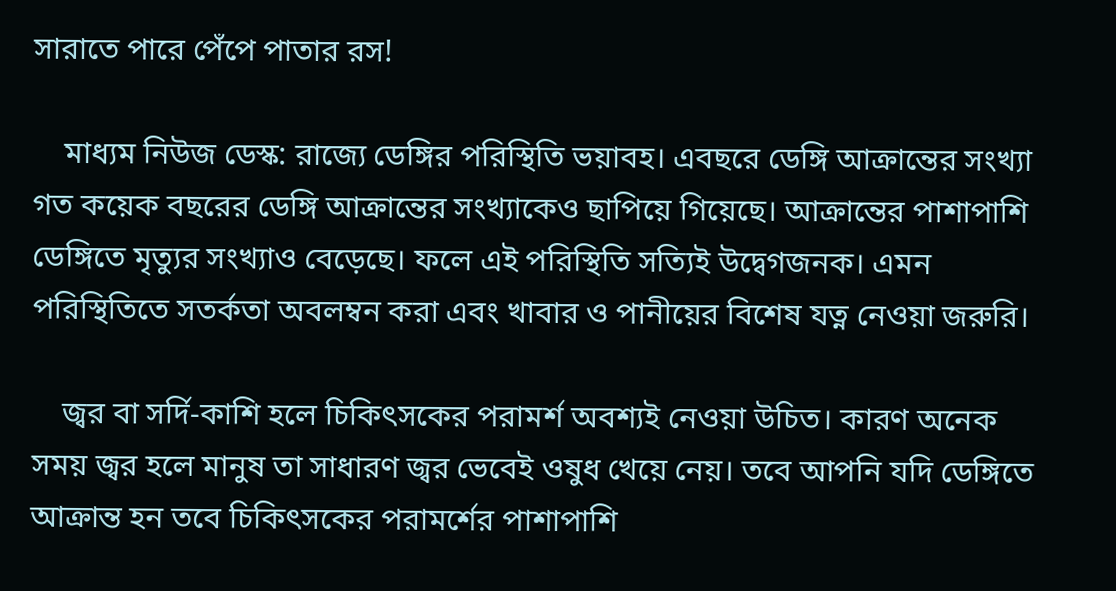সারাতে পারে পেঁপে পাতার রস!

    মাধ্যম নিউজ ডেস্ক: রাজ্যে ডেঙ্গির পরিস্থিতি ভয়াবহ। এবছরে ডেঙ্গি আক্রান্তের সংখ্যা গত কয়েক বছরের ডেঙ্গি আক্রান্তের সংখ্যাকেও ছাপিয়ে গিয়েছে। আক্রান্তের পাশাপাশি ডেঙ্গিতে মৃত্যুর সংখ্যাও বেড়েছে। ফলে এই পরিস্থিতি সত্যিই উদ্বেগজনক। এমন পরিস্থিতিতে সতর্কতা অবলম্বন করা এবং খাবার ও পানীয়ের বিশেষ যত্ন নেওয়া জরুরি।

    জ্বর বা সর্দি-কাশি হলে চিকিৎসকের পরামর্শ অবশ্যই নেওয়া উচিত। কারণ অনেক সময় জ্বর হলে মানুষ তা সাধারণ জ্বর ভেবেই ওষুধ খেয়ে নেয়। তবে আপনি যদি ডেঙ্গিতে আক্রান্ত হন তবে চিকিৎসকের পরামর্শের পাশাপাশি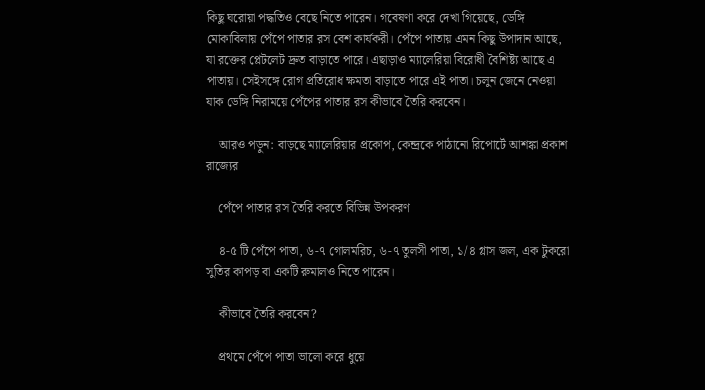কিছু ঘরোয়া পদ্ধতিও বেছে নিতে পারেন। গবেষণা করে দেখা গিয়েছে, ডেঙ্গি মোকাবিলায় পেঁপে পাতার রস বেশ কার্যকরী। পেঁপে পাতায় এমন কিছু উপাদান আছে, যা রক্তের প্লেটলেট দ্রুত বাড়াতে পারে। এছাড়াও ম্যালেরিয়া বিরোধী বৈশিষ্ট্য আছে এ পাতায়। সেইসঙ্গে রোগ প্রতিরোধ ক্ষমতা বাড়াতে পারে এই পাতা। চলুন জেনে নেওয়া যাক ডেঙ্গি নিরাময়ে পেঁপের পাতার রস কীভাবে তৈরি করবেন।

    আরও পড়ুন: বাড়ছে ম্যালেরিয়ার প্রকোপ, কেন্দ্রকে পাঠানো রিপোর্টে আশঙ্কা প্রকাশ রাজ্যের

    পেঁপে পাতার রস তৈরি করতে বিভিন্ন উপকরণ

    ৪-৫ টি পেঁপে পাতা, ৬-৭ গোলমরিচ, ৬-৭ তুলসী পাতা, ১/৪ গ্লাস জল, এক টুকরো সুতির কাপড় বা একটি রুমালও নিতে পারেন।

    কীভাবে তৈরি করবেন?

    প্রথমে পেঁপে পাতা ভালো করে ধুয়ে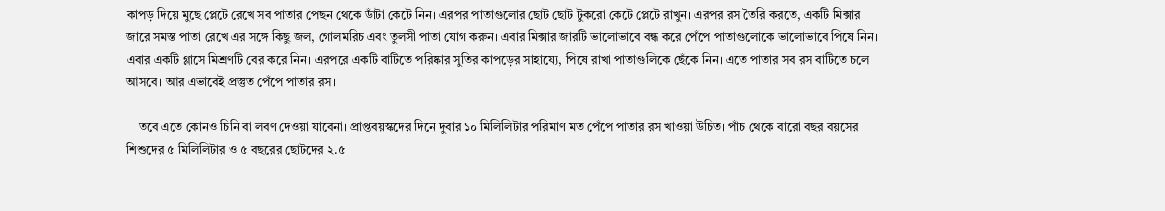কাপড় দিয়ে মুছে প্লেটে রেখে সব পাতার পেছন থেকে ডাঁটা কেটে নিন। এরপর পাতাগুলোর ছোট ছোট টুকরো কেটে প্লেটে রাখুন। এরপর রস তৈরি করতে, একটি মিক্সার জারে সমস্ত পাতা রেখে এর সঙ্গে কিছু জল, গোলমরিচ এবং তুলসী পাতা যোগ করুন। এবার মিক্সার জারটি ভালোভাবে বন্ধ করে পেঁপে পাতাগুলোকে ভালোভাবে পিষে নিন। এবার একটি গ্লাসে মিশ্রণটি বের করে নিন। এরপরে একটি বাটিতে পরিষ্কার সুতির কাপড়ের সাহায্যে, পিষে রাখা পাতাগুলিকে ছেঁকে নিন। এতে পাতার সব রস বাটিতে চলে আসবে। আর এভাবেই প্রস্তুত পেঁপে পাতার রস।

    তবে এতে কোনও চিনি বা লবণ দেওয়া যাবেনা। প্রাপ্তবয়স্কদের দিনে দুবার ১০ মিলিলিটার পরিমাণ মত পেঁপে পাতার রস খাওয়া উচিত। পাঁচ থেকে বারো বছর বয়সের শিশুদের ৫ মিলিলিটার ও ৫ বছরের ছোটদের ২.৫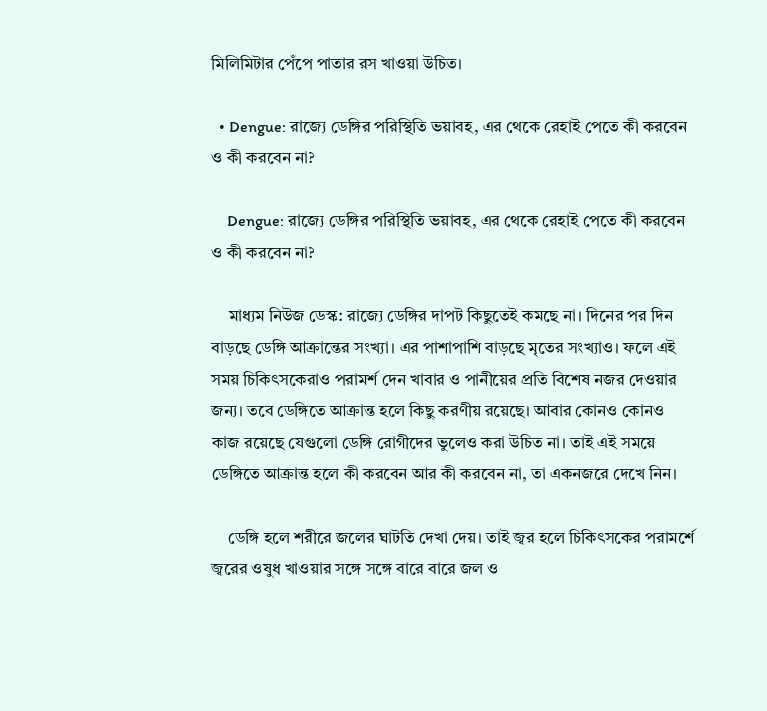মিলিমিটার পেঁপে পাতার রস খাওয়া উচিত।

  • Dengue: রাজ্যে ডেঙ্গির পরিস্থিতি ভয়াবহ, এর থেকে রেহাই পেতে কী করবেন ও কী করবেন না?

    Dengue: রাজ্যে ডেঙ্গির পরিস্থিতি ভয়াবহ, এর থেকে রেহাই পেতে কী করবেন ও কী করবেন না?

    মাধ্যম নিউজ ডেস্ক: রাজ্যে ডেঙ্গির দাপট কিছুতেই কমছে না। দিনের পর দিন বাড়ছে ডেঙ্গি আক্রান্তের সংখ্যা। এর পাশাপাশি বাড়ছে মৃতের সংখ্যাও। ফলে এই সময় চিকিৎসকেরাও পরামর্শ দেন খাবার ও পানীয়ের প্রতি বিশেষ নজর দেওয়ার জন্য। তবে ডেঙ্গিতে আক্রান্ত হলে কিছু করণীয় রয়েছে। আবার কোনও কোনও কাজ রয়েছে যেগুলো ডেঙ্গি রোগীদের ভুলেও করা উচিত না। তাই এই সময়ে ডেঙ্গিতে আক্রান্ত হলে কী করবেন আর কী করবেন না, তা একনজরে দেখে নিন।

    ডেঙ্গি হলে শরীরে জলের ঘাটতি দেখা দেয়। তাই জ্বর হলে চিকিৎসকের পরামর্শে জ্বরের ওষুধ খাওয়ার সঙ্গে সঙ্গে বারে বারে জল ও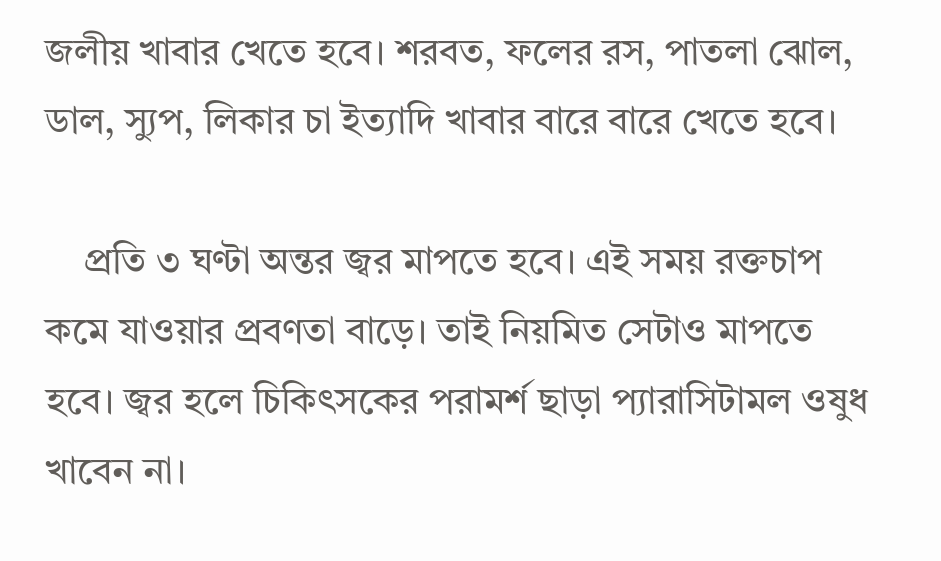জলীয় খাবার খেতে হবে। শরবত, ফলের রস, পাতলা ঝোল, ডাল, স্যুপ, লিকার চা ইত্যাদি খাবার বারে বারে খেতে হবে।

    প্রতি ৩ ঘণ্টা অন্তর জ্বর মাপতে হবে। এই সময় রক্তচাপ কমে যাওয়ার প্রবণতা বাড়ে। তাই নিয়মিত সেটাও মাপতে হবে। জ্বর হলে চিকিৎসকের পরামর্শ ছাড়া প্যারাসিটামল ওষুধ খাবেন না।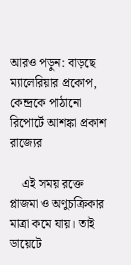আরও পড়ুন: বাড়ছে ম্যালেরিয়ার প্রকোপ, কেন্দ্রকে পাঠানো রিপোর্টে আশঙ্কা প্রকাশ রাজ্যের

    এই সময় রক্তে প্লাজমা ও অণুচক্রিকার মাত্রা কমে যায়। তাই ডায়েটে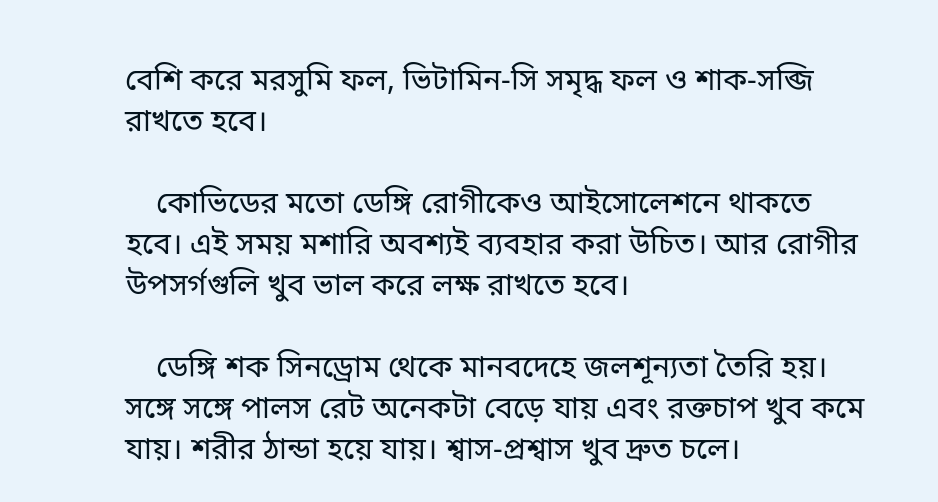বেশি করে মরসুমি ফল, ভিটামিন-সি সমৃদ্ধ ফল ও শাক-সব্জি রাখতে হবে।

    কোভিডের মতো ডেঙ্গি রোগীকেও আইসোলেশনে থাকতে হবে। এই সময় মশারি অবশ্যই ব্যবহার করা উচিত। আর রোগীর উপসর্গগুলি খুব ভাল করে লক্ষ রাখতে হবে।

    ডেঙ্গি শক সিনড্রোম থেকে মানবদেহে জলশূন্যতা তৈরি হয়। সঙ্গে সঙ্গে পালস রেট অনেকটা বেড়ে যায় এবং রক্তচাপ খুব কমে যায়। শরীর ঠান্ডা হয়ে যায়। শ্বাস-প্রশ্বাস খুব দ্রুত চলে।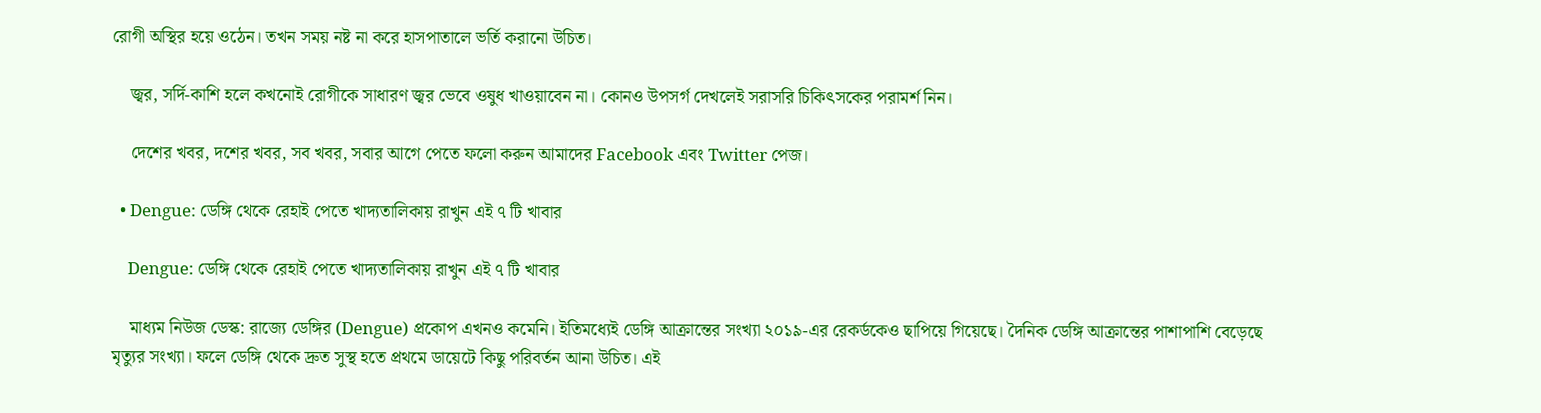রোগী অস্থির হয়ে ওঠেন। তখন সময় নষ্ট না করে হাসপাতালে ভর্তি করানো উচিত।

    জ্বর, সর্দি-কাশি হলে কখনোই রোগীকে সাধারণ জ্বর ভেবে ওষুধ খাওয়াবেন না। কোনও উপসর্গ দেখলেই সরাসরি চিকিৎসকের পরামর্শ নিন।

    দেশের খবর, দশের খবর, সব খবর, সবার আগে পেতে ফলো করুন আমাদের Facebook এবং Twitter পেজ।

  • Dengue: ডেঙ্গি থেকে রেহাই পেতে খাদ্যতালিকায় রাখুন এই ৭ টি খাবার

    Dengue: ডেঙ্গি থেকে রেহাই পেতে খাদ্যতালিকায় রাখুন এই ৭ টি খাবার

    মাধ্যম নিউজ ডেস্ক: রাজ্যে ডেঙ্গির (Dengue) প্রকোপ এখনও কমেনি। ইতিমধ্যেই ডেঙ্গি আক্রান্তের সংখ্যা ২০১৯-এর রেকর্ডকেও ছাপিয়ে গিয়েছে। দৈনিক ডেঙ্গি আক্রান্তের পাশাপাশি বেড়েছে মৃত্যুর সংখ্যা। ফলে ডেঙ্গি থেকে দ্রুত সুস্থ হতে প্রথমে ডায়েটে কিছু পরিবর্তন আনা উচিত। এই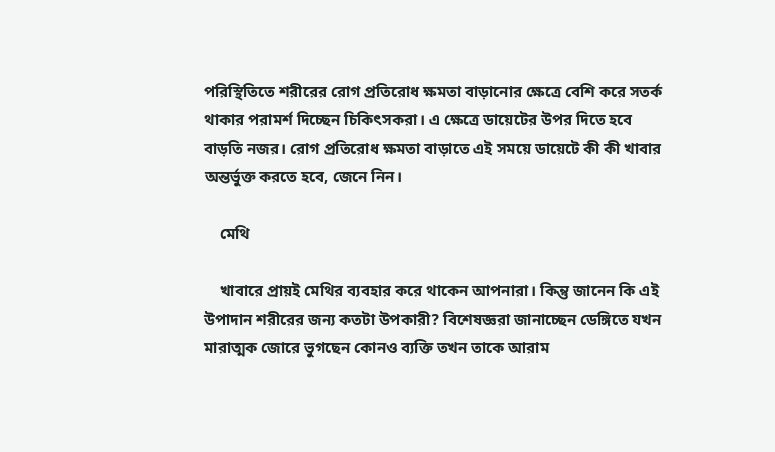পরিস্থিতিতে শরীরের রোগ প্রতিরোধ ক্ষমতা বাড়ানোর ক্ষেত্রে বেশি করে সতর্ক থাকার পরামর্শ দিচ্ছেন চিকিৎসকরা। এ ক্ষেত্রে ডায়েটের উপর দিতে হবে বাড়তি নজর। রোগ প্রতিরোধ ক্ষমতা বাড়াতে এই সময়ে ডায়েটে কী কী খাবার অন্তর্ভুক্ত করতে হবে, জেনে নিন।

    মেথি

    খাবারে প্রায়ই মেথির ব্যবহার করে থাকেন আপনারা। কিন্তু জানেন কি এই উপাদান শরীরের জন্য কতটা উপকারী? বিশেষজ্ঞরা জানাচ্ছেন ডেঙ্গিতে যখন মারাত্মক জোরে ভুগছেন কোনও ব্যক্তি তখন তাকে আরাম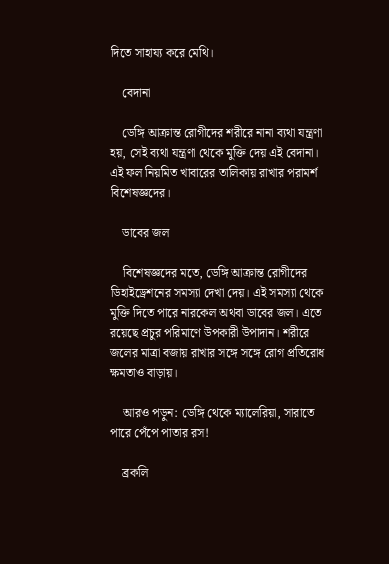দিতে সাহায্য করে মেথি।

    বেদানা

    ডেঙ্গি আক্রান্ত রোগীদের শরীরে নানা ব্যথা যন্ত্রণা হয়, সেই ব্যথা যন্ত্রণা থেকে মুক্তি দেয় এই বেদানা। এই ফল নিয়মিত খাবারের তালিকায় রাখার পরামর্শ বিশেষজ্ঞদের।

    ডাবের জল

    বিশেষজ্ঞদের মতে, ডেঙ্গি আক্রান্ত রোগীদের ডিহাইড্রেশনের সমস্যা দেখা দেয়। এই সমস্যা থেকে মুক্তি দিতে পারে নারকেল অথবা ডাবের জল। এতে রয়েছে প্রচুর পরিমাণে উপকারী উপাদান। শরীরে জলের মাত্রা বজায় রাখার সঙ্গে সঙ্গে রোগ প্রতিরোধ ক্ষমতাও বাড়ায়।

    আরও পড়ুন: ডেঙ্গি থেকে ম্যালেরিয়া, সারাতে পারে পেঁপে পাতার রস!

    ব্রকলি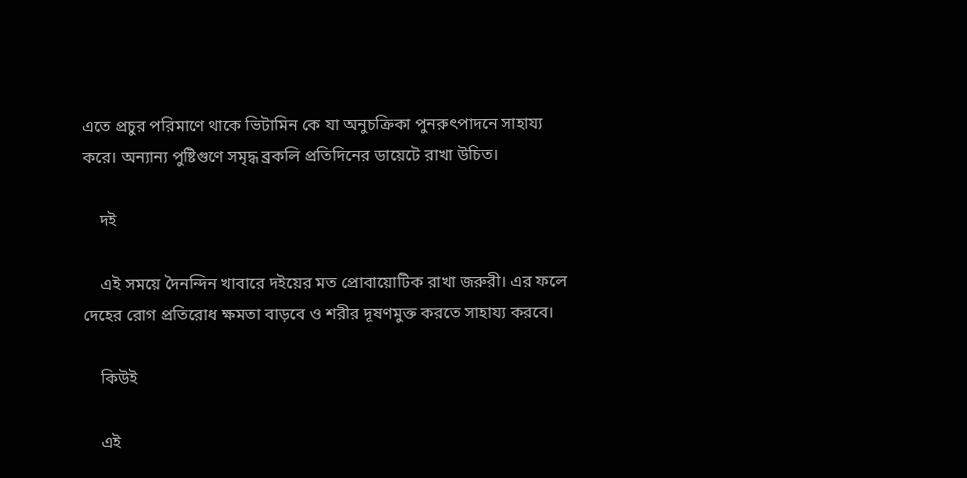এতে প্রচুর পরিমাণে থাকে ভিটামিন কে যা অনুচক্রিকা পুনরুৎপাদনে সাহায্য করে। অন্যান্য পুষ্টিগুণে সমৃদ্ধ ব্রকলি প্রতিদিনের ডায়েটে রাখা উচিত।

    দই

    এই সময়ে দৈনন্দিন খাবারে দইয়ের মত প্রোবায়োটিক রাখা জরুরী। এর ফলে দেহের রোগ প্রতিরোধ ক্ষমতা বাড়বে ও শরীর দূষণমুক্ত করতে সাহায্য করবে।

    কিউই

    এই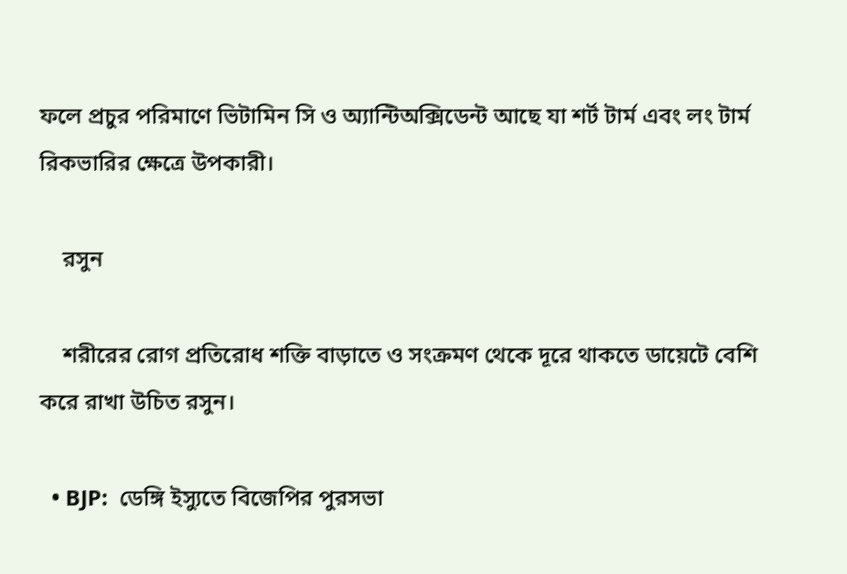ফলে প্রচুর পরিমাণে ভিটামিন সি ও অ্যান্টিঅক্সিডেন্ট আছে যা শর্ট টার্ম এবং লং টার্ম রিকভারির ক্ষেত্রে উপকারী।

    রসুন

    শরীরের রোগ প্রতিরোধ শক্তি বাড়াতে ও সংক্রমণ থেকে দূরে থাকতে ডায়েটে বেশি করে রাখা উচিত রসুন।

  • BJP:  ডেঙ্গি ইস্যুতে বিজেপির পুরসভা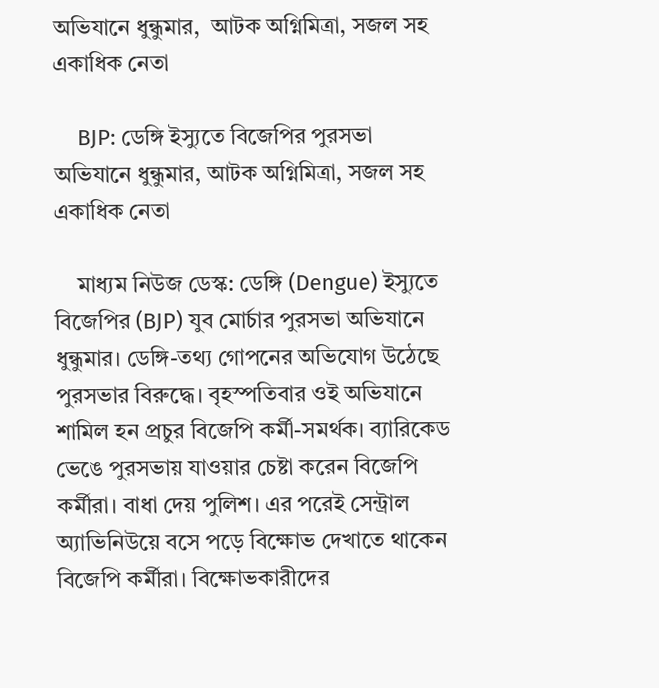অভিযানে ধুন্ধুমার,  আটক অগ্নিমিত্রা, সজল সহ একাধিক নেতা

    BJP: ডেঙ্গি ইস্যুতে বিজেপির পুরসভা অভিযানে ধুন্ধুমার, আটক অগ্নিমিত্রা, সজল সহ একাধিক নেতা

    মাধ্যম নিউজ ডেস্ক: ডেঙ্গি (Dengue) ইস্যুতে বিজেপির (BJP) যুব মোর্চার পুরসভা অভিযানে ধুন্ধুমার। ডেঙ্গি-তথ্য গোপনের অভিযোগ উঠেছে পুরসভার বিরুদ্ধে। বৃহস্পতিবার ওই অভিযানে শামিল হন প্রচুর বিজেপি কর্মী-সমর্থক। ব্যারিকেড ভেঙে পুরসভায় যাওয়ার চেষ্টা করেন বিজেপি কর্মীরা। বাধা দেয় পুলিশ। এর পরেই সেন্ট্রাল অ্যাভিনিউয়ে বসে পড়ে বিক্ষোভ দেখাতে থাকেন বিজেপি কর্মীরা। বিক্ষোভকারীদের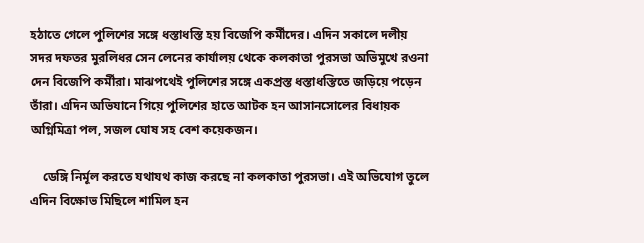হঠাতে গেলে পুলিশের সঙ্গে ধস্তাধস্তি হয় বিজেপি কর্মীদের। এদিন সকালে দলীয় সদর দফতর মুরলিধর সেন লেনের কার্যালয় থেকে কলকাতা পুরসভা অভিমুখে রওনা দেন বিজেপি কর্মীরা। মাঝপথেই পুলিশের সঙ্গে একপ্রস্ত ধস্তাধস্তিতে জড়িয়ে পড়েন তাঁরা। এদিন অভিযানে গিয়ে পুলিশের হাতে আটক হন আসানসোলের বিধায়ক অগ্নিমিত্রা পল, সজল ঘোষ সহ বেশ কয়েকজন।

    ডেঙ্গি নির্মূল করতে যথাযথ কাজ করছে না কলকাতা পুরসভা। এই অভিযোগ তুলে এদিন বিক্ষোভ মিছিলে শামিল হন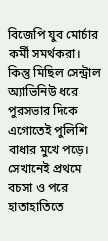বিজেপি যুব মোর্চার কর্মী সমর্থকরা। কিন্তু মিছিল সেন্ট্রাল অ্যাভিনিউ ধরে পুরসভার দিকে এগোতেই পুলিশি বাধার মুখে পড়ে। সেখানেই প্রথমে বচসা ও পরে হাতাহাতিতে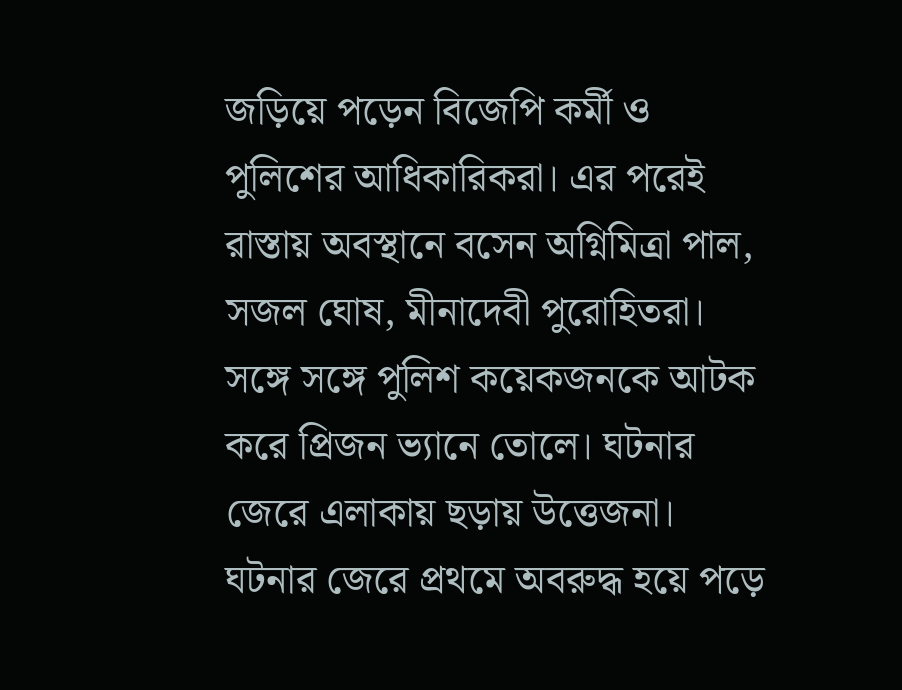জড়িয়ে পড়েন বিজেপি কর্মী ও পুলিশের আধিকারিকরা। এর পরেই রাস্তায় অবস্থানে বসেন অগ্নিমিত্রা পাল, সজল ঘোষ, মীনাদেবী পুরোহিতরা। সঙ্গে সঙ্গে পুলিশ কয়েকজনকে আটক করে প্রিজন ভ্যানে তোলে। ঘটনার জেরে এলাকায় ছড়ায় উত্তেজনা। ঘটনার জেরে প্রথমে অবরুদ্ধ হয়ে পড়ে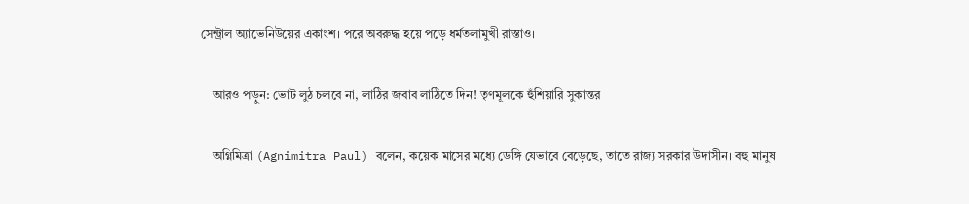সেন্ট্রাল অ্যাভেনিউয়ের একাংশ। পরে অবরুদ্ধ হয়ে পড়ে ধর্মতলামুখী রাস্তাও।

    আরও পড়ুন: ভোট লুঠ চলবে না, লাঠির জবাব লাঠিতে দিন! তৃণমূলকে হুঁশিয়ারি সুকান্তর

    অগ্নিমিত্রা (Agnimitra Paul) বলেন, কয়েক মাসের মধ্যে ডেঙ্গি যেভাবে বেড়েছে, তাতে রাজ্য সরকার উদাসীন। বহু মানুষ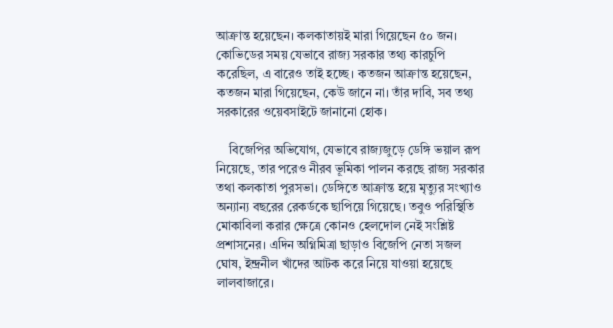আক্রান্ত হয়েছেন। কলকাতায়ই মারা গিয়েছেন ৫০ জন। কোভিডের সময় যেভাবে রাজ্য সরকার তথ্য কারচুপি করেছিল, এ বারেও তাই হচ্ছে। কতজন আক্রান্ত হয়েছেন, কতজন মারা গিয়েছেন, কেউ জানে না। তাঁর দাবি, সব তথ্য সরকারের ওয়েবসাইটে জানানো হোক।

    বিজেপির অভিযোগ, যেভাবে রাজ্যজুড়ে ডেঙ্গি ভয়াল রূপ নিয়েছে, তার পরেও নীরব ভূমিকা পালন করছে রাজ্য সরকার তথা কলকাতা পুরসভা। ডেঙ্গিতে আক্রান্ত হয়ে মৃত্যুর সংখ্যাও অন্যান্য বছরের রেকর্ডকে ছাপিয়ে গিয়েছে। তবুও পরিস্থিতি মোকাবিলা করার ক্ষেত্রে কোনও হেলদোল নেই সংশ্লিষ্ট প্রশাসনের। এদিন অগ্নিমিত্রা ছাড়াও বিজেপি নেতা সজল ঘোষ, ইন্দ্রনীল খাঁদের আটক করে নিয়ে যাওয়া হয়েছে লালবাজারে।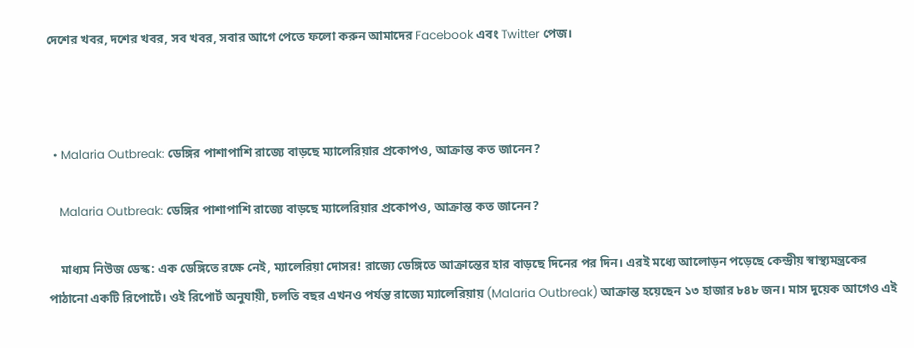দেশের খবর, দশের খবর, সব খবর, সবার আগে পেতে ফলো করুন আমাদের Facebook এবং Twitter পেজ।



  • Malaria Outbreak: ডেঙ্গির পাশাপাশি রাজ্যে বাড়ছে ম্যালেরিয়ার প্রকোপও, আক্রান্ত কত জানেন?

    Malaria Outbreak: ডেঙ্গির পাশাপাশি রাজ্যে বাড়ছে ম্যালেরিয়ার প্রকোপও, আক্রান্ত কত জানেন?

    মাধ্যম নিউজ ডেস্ক: এক ডেঙ্গিতে রক্ষে নেই, ম্যালেরিয়া দোসর! রাজ্যে ডেঙ্গিতে আক্রান্তের হার বাড়ছে দিনের পর দিন। এরই মধ্যে আলোড়ন পড়েছে কেন্দ্রীয় স্বাস্থ্যমন্ত্রকের পাঠানো একটি রিপোর্টে। ওই রিপোর্ট অনুযায়ী, চলতি বছর এখনও পর্যন্ত রাজ্যে ম্যালেরিয়ায় (Malaria Outbreak) আক্রান্ত হয়েছেন ১৩ হাজার ৮৪৮ জন। মাস দুয়েক আগেও এই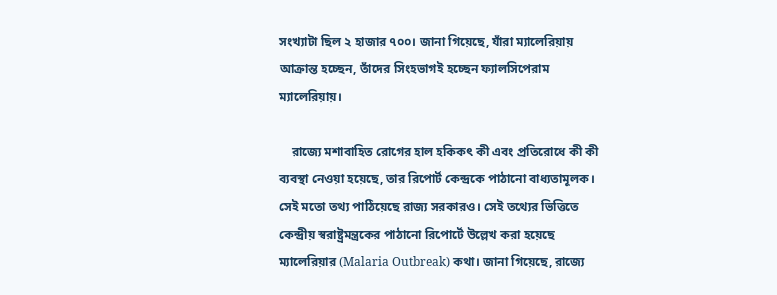সংখ্যাটা ছিল ২ হাজার ৭০০। জানা গিয়েছে, যাঁরা ম্যালেরিয়ায় আক্রান্ত হচ্ছেন, তাঁদের সিংহভাগই হচ্ছেন ফ্যালসিপেরাম ম্যালেরিয়ায়।

    রাজ্যে মশাবাহিত রোগের হাল হকিকৎ কী এবং প্রতিরোধে কী কী ব্যবস্থা নেওয়া হয়েছে, তার রিপোর্ট কেন্দ্রকে পাঠানো বাধ্যতামূলক। সেই মতো তথ্য পাঠিয়েছে রাজ্য সরকারও। সেই তথ্যের ভিত্তিতে কেন্দ্রীয় স্বরাষ্ট্রমন্ত্রকের পাঠানো রিপোর্টে উল্লেখ করা হয়েছে ম্যালেরিয়ার (Malaria Outbreak) কথা। জানা গিয়েছে, রাজ্যে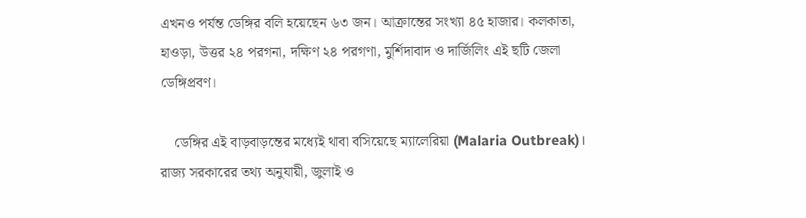এখনও পর্যন্ত ডেঙ্গির বলি হয়েছেন ৬৩ জন। আক্রান্তের সংখ্যা ৪৫ হাজার। কলকাতা, হাওড়া, উত্তর ২৪ পরগনা, দক্ষিণ ২৪ পরগণা, মুর্শিদাবাদ ও দার্জিলিং এই ছটি জেলা ডেঙ্গিপ্রবণ।

    ডেঙ্গির এই বাড়বাড়ন্তের মধ্যেই থাবা বসিয়েছে ম্যালেরিয়া (Malaria Outbreak)। রাজ্য সরকারের তথ্য অনুযায়ী, জুলাই ও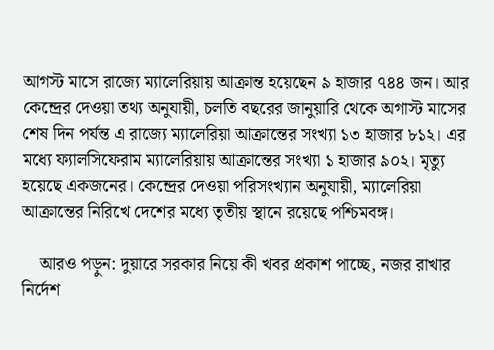আগস্ট মাসে রাজ্যে ম্যালেরিয়ায় আক্রান্ত হয়েছেন ৯ হাজার ৭৪৪ জন। আর কেন্দ্রের দেওয়া তথ্য অনুযায়ী, চলতি বছরের জানুয়ারি থেকে অগাস্ট মাসের শেষ দিন পর্যন্ত এ রাজ্যে ম্যালেরিয়া আক্রান্তের সংখ্যা ১৩ হাজার ৮১২। এর মধ্যে ফ্যালসিফেরাম ম্যালেরিয়ায় আক্রান্তের সংখ্যা ১ হাজার ৯০২। মৃত্যু হয়েছে একজনের। কেন্দ্রের দেওয়া পরিসংখ্যান অনুযায়ী, ম্যালেরিয়া আক্রান্তের নিরিখে দেশের মধ্যে তৃতীয় স্থানে রয়েছে পশ্চিমবঙ্গ।

    আরও পড়ুন: দুয়ারে সরকার নিয়ে কী খবর প্রকাশ পাচ্ছে, নজর রাখার নির্দেশ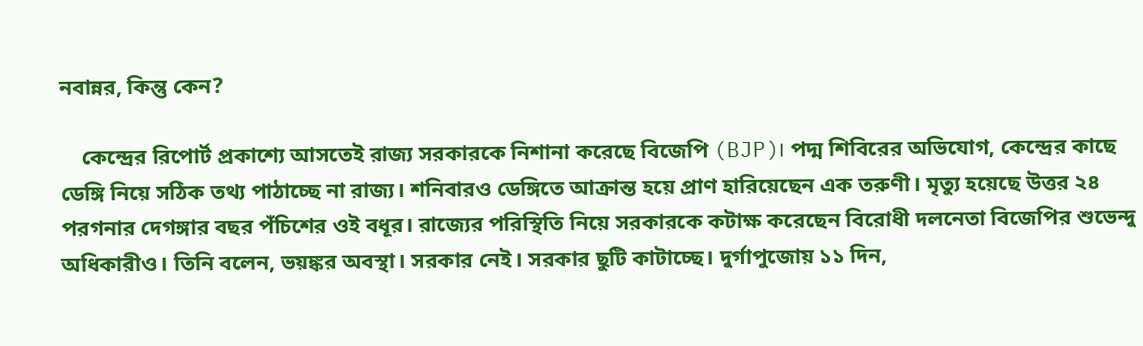নবান্নর, কিন্তু কেন?

    কেন্দ্রের রিপোর্ট প্রকাশ্যে আসতেই রাজ্য সরকারকে নিশানা করেছে বিজেপি (BJP)। পদ্ম শিবিরের অভিযোগ, কেন্দ্রের কাছে ডেঙ্গি নিয়ে সঠিক তথ্য পাঠাচ্ছে না রাজ্য। শনিবারও ডেঙ্গিতে আক্রান্ত হয়ে প্রাণ হারিয়েছেন এক তরুণী। মৃত্যু হয়েছে উত্তর ২৪ পরগনার দেগঙ্গার বছর পঁচিশের ওই বধূর। রাজ্যের পরিস্থিতি নিয়ে সরকারকে কটাক্ষ করেছেন বিরোধী দলনেতা বিজেপির শুভেন্দু অধিকারীও। তিনি বলেন, ভয়ঙ্কর অবস্থা। সরকার নেই। সরকার ছুটি কাটাচ্ছে। দুর্গাপুজোয় ১১ দিন,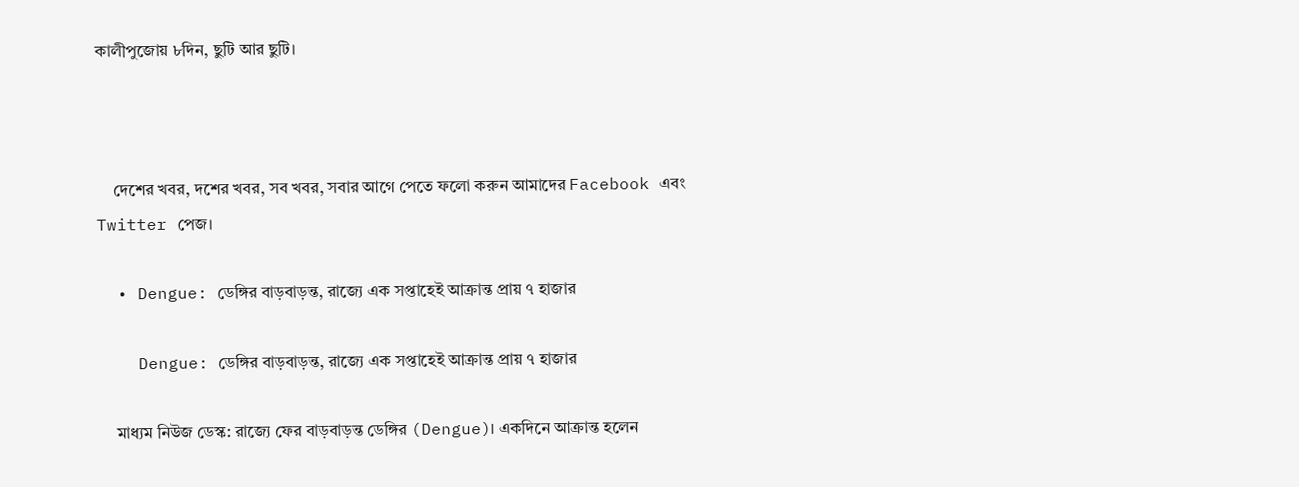কালীপুজোয় ৮দিন, ছুটি আর ছুটি।



    দেশের খবর, দশের খবর, সব খবর, সবার আগে পেতে ফলো করুন আমাদের Facebook এবং Twitter পেজ।

  • Dengue: ডেঙ্গির বাড়বাড়ন্ত, রাজ্যে এক সপ্তাহেই আক্রান্ত প্রায় ৭ হাজার

    Dengue: ডেঙ্গির বাড়বাড়ন্ত, রাজ্যে এক সপ্তাহেই আক্রান্ত প্রায় ৭ হাজার

    মাধ্যম নিউজ ডেস্ক: রাজ্যে ফের বাড়বাড়ন্ত ডেঙ্গির (Dengue)। একদিনে আক্রান্ত হলেন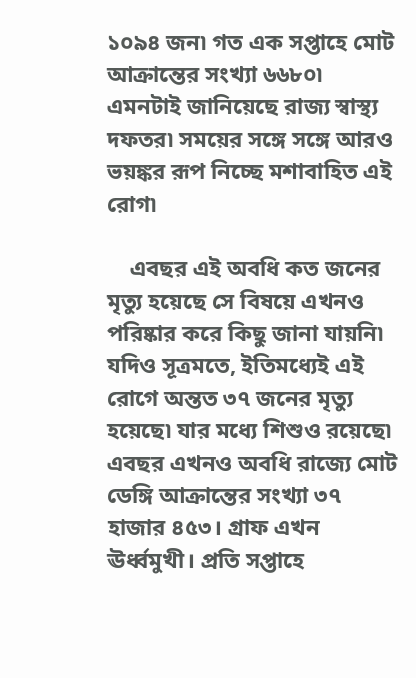১০৯৪ জন৷ গত এক সপ্তাহে মোট আক্রান্তের সংখ্যা ৬৬৮০৷ এমনটাই জানিয়েছে রাজ্য স্বাস্থ্য দফতর৷ সময়ের সঙ্গে সঙ্গে আরও ভয়ঙ্কর রূপ নিচ্ছে মশাবাহিত এই রোগ৷

    এবছর এই অবধি কত জনের মৃত্যু হয়েছে সে বিষয়ে এখনও পরিষ্কার করে কিছু জানা যায়নি৷ যদিও সূত্রমতে, ইতিমধ্যেই এই রোগে অন্তত ৩৭ জনের মৃত্যু হয়েছে৷ যার মধ্যে শিশুও রয়েছে৷ এবছর এখনও অবধি রাজ্যে মোট ডেঙ্গি আক্রান্তের সংখ্যা ৩৭ হাজার ৪৫৩। গ্রাফ এখন ঊর্ধ্বমুখী। প্রতি সপ্তাহে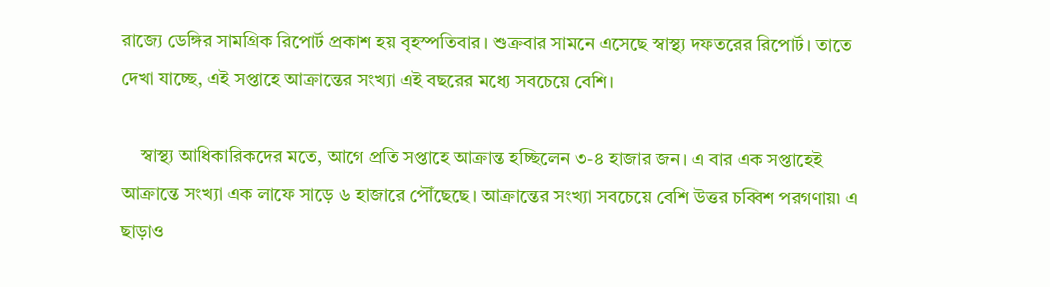রাজ্যে ডেঙ্গির সামগ্রিক রিপোর্ট প্রকাশ হয় বৃহস্পতিবার। শুক্রবার সামনে এসেছে স্বাস্থ্য দফতরের রিপোর্ট। তাতে দেখা যাচ্ছে, এই সপ্তাহে আক্রান্তের সংখ্যা এই বছরের মধ্যে সবচেয়ে বেশি।

    স্বাস্থ্য আধিকারিকদের মতে, আগে প্রতি সপ্তাহে আক্রান্ত হচ্ছিলেন ৩-৪ হাজার জন। এ বার এক সপ্তাহেই আক্রান্তে সংখ্যা এক লাফে সাড়ে ৬ হাজারে পৌঁছেছে। আক্রান্তের সংখ্যা সবচেয়ে বেশি উত্তর চব্বিশ পরগণায়৷ এ ছাড়াও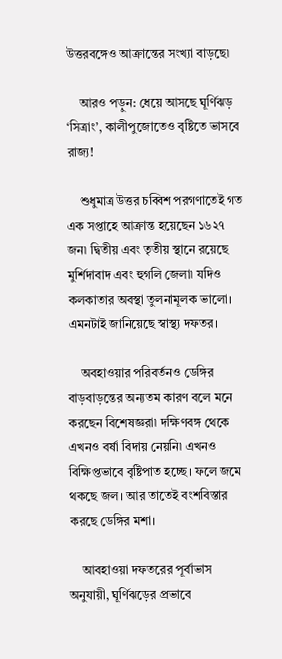উত্তরবঙ্গেও আক্রান্তের সংখ্যা বাড়ছে৷

    আরও পড়ুন: ধেয়ে আসছে ঘূর্ণিঝড় ‘সিত্রাং’, কালীপুজোতেও বৃষ্টিতে ভাসবে রাজ্য!

    শুধুমাত্র উত্তর চব্বিশ পরগণাতেই গত এক সপ্তাহে আক্রান্ত হয়েছেন ১৬২৭ জন৷ দ্বিতীয় এবং তৃতীয় স্থানে রয়েছে মুর্শিদাবাদ এবং হুগলি জেলা৷ যদিও কলকাতার অবস্থা তুলনামূলক ভালো। এমনটাই জানিয়েছে স্বাস্থ্য দফতর।

    অবহাওয়ার পরিবর্তনও ডেঙ্গির বাড়বাড়ন্তের অন্যতম কারণ বলে মনে করছেন বিশেষজ্ঞরা৷ দক্ষিণবঙ্গ থেকে এখনও বর্ষা বিদায় নেয়নি৷ এখনও বিক্ষিপ্তভাবে বৃষ্টিপাত হচ্ছে। ফলে জমে থকছে জল। আর তাতেই বংশবিস্তার করছে ডেঙ্গির মশা।

    আবহাওয়া দফতরের পূর্বাভাস অনুযায়ী, ঘূর্ণিঝড়ের প্রভাবে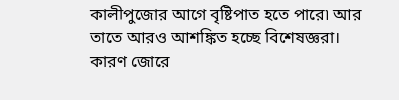কালীপুজোর আগে বৃষ্টিপাত হতে পারে৷ আর তাতে আরও আশঙ্কিত হচ্ছে বিশেষজ্ঞরা। কারণ জোরে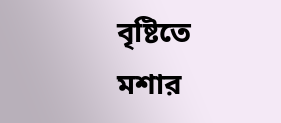বৃষ্টিতে মশার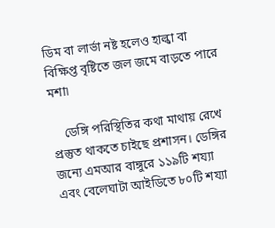ডিম বা লার্ভা নষ্ট হলেও হাল্কা বা বিক্ষিপ্ত বৃষ্টিতে জল জমে বাড়তে পারে মশা৷

    ডেঙ্গি পরিস্থিতির কথা মাথায় রেখে প্রস্তুত থাকতে চাইছে প্রশাসন। ডেঙ্গির জন্যে এমআর বাঙ্গুরে ১১৯টি শয্যা এবং বেলেঘাটা আইডিতে ৮০টি শয্যা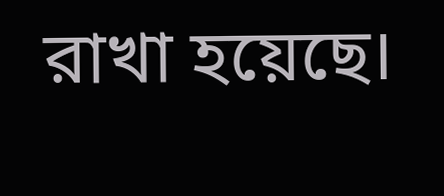রাখা হয়েছে।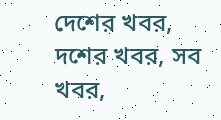দেশের খবর, দশের খবর, সব খবর,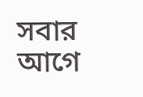সবার আগে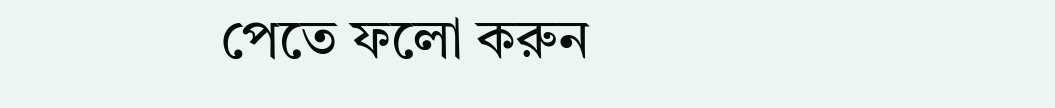পেতে ফলো করুন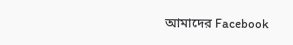আমাদের Facebook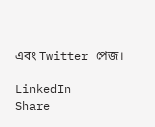এবং Twitter পেজ।

LinkedIn
Share